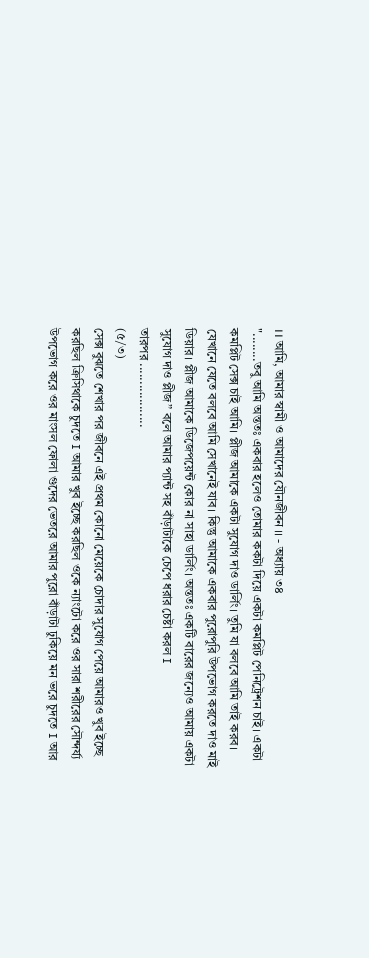।। আমি, আমার স্বামী ও আমাদের যৌনজীবন ।। - অধ্যায় ৩৪
"........তবু আমি অন্ততঃ একবার হলেও তোমার ককটা দিয়ে একটা কমপ্লিট পেনিট্রেশন চাই। একটা কমপ্লিট সেক্স চাই আমি। প্লীজ আমাকে একটা সুযোগ দাও ডার্লিং। তুমি যা বলবে আমি তাই করব। যেখানে যেতে বলবে আমি সেখানেই যাব। কিন্তু আমাকে একবার পুরোপুরি উপভোগ করতে দাও মাই ডিয়ার। প্লীজ আমাকে ডিজেপয়েন্ট কোর না সাহা ডার্লিং। অন্ততঃ একটি বারের জন্যেও আমায় একটা সুযোগ দাও প্লীজ” বলে আমার প্যান্ট সহ বাঁড়াটাকে চেপে ধরার চেষ্টা করল I
তারপর ..................
(৫/৩)
সেক্স বুঝতে শেখার পর জীবনে এই প্রথম কোনো মেয়েকে চোদার সুযোগ পেয়ে আমারও খুব ইচ্ছে করছিল ক্রিসিথাকে চুদতে I আমার খুব ইচ্ছে করছিল ওকে ন্যাংটো করে ওর সারা শরীরের সৌন্দর্য্য উপভোগ করে ওর মাংসল ফোলা গুদের ভেতরে আমার পুরো বাঁড়াটা ঢুকিয়ে মন ভরে চুদতে I আর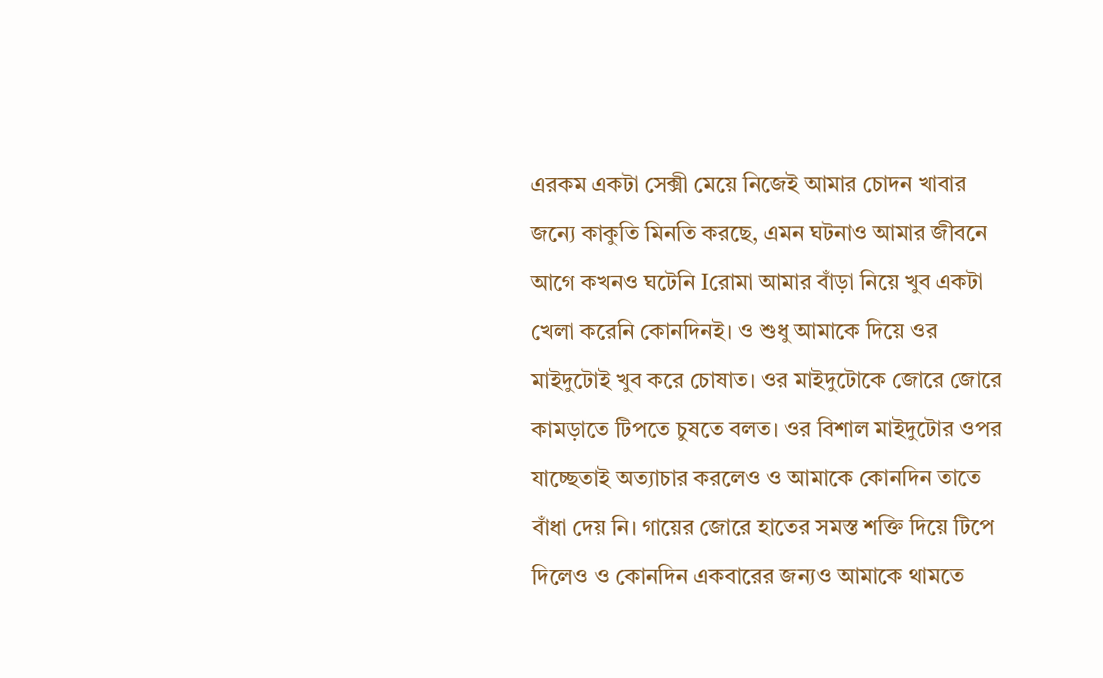এরকম একটা সেক্সী মেয়ে নিজেই আমার চোদন খাবার জন্যে কাকুতি মিনতি করছে, এমন ঘটনাও আমার জীবনে আগে কখনও ঘটেনি Iরোমা আমার বাঁড়া নিয়ে খুব একটা খেলা করেনি কোনদিনই। ও শুধু আমাকে দিয়ে ওর মাইদুটোই খুব করে চোষাত। ওর মাইদুটোকে জোরে জোরে কামড়াতে টিপতে চুষতে বলত। ওর বিশাল মাইদুটোর ওপর যাচ্ছেতাই অত্যাচার করলেও ও আমাকে কোনদিন তাতে বাঁধা দেয় নি। গায়ের জোরে হাতের সমস্ত শক্তি দিয়ে টিপে দিলেও ও কোনদিন একবারের জন্যও আমাকে থামতে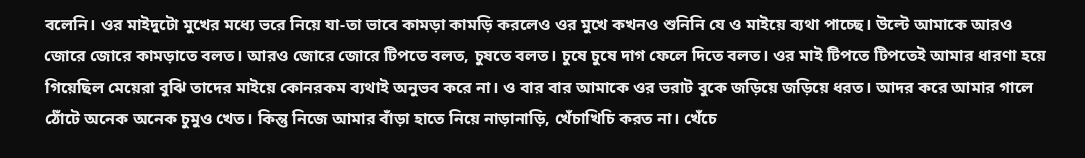বলেনি। ওর মাইদুটো মুখের মধ্যে ভরে নিয়ে যা-তা ভাবে কামড়া কামড়ি করলেও ওর মুখে কখনও শুনিনি যে ও মাইয়ে ব্যথা পাচ্ছে। উল্টে আমাকে আরও জোরে জোরে কামড়াতে বলত। আরও জোরে জোরে টিপতে বলত, চুষতে বলত। চুষে চুষে দাগ ফেলে দিতে বলত। ওর মাই টিপতে টিপতেই আমার ধারণা হয়ে গিয়েছিল মেয়েরা বুঝি তাদের মাইয়ে কোনরকম ব্যথাই অনুভব করে না। ও বার বার আমাকে ওর ভরাট বুকে জড়িয়ে জড়িয়ে ধরত। আদর করে আমার গালে ঠোঁটে অনেক অনেক চুমুও খেত। কিন্তু নিজে আমার বাঁড়া হাতে নিয়ে নাড়ানাড়ি, খেঁচাখিচি করত না। খেঁচে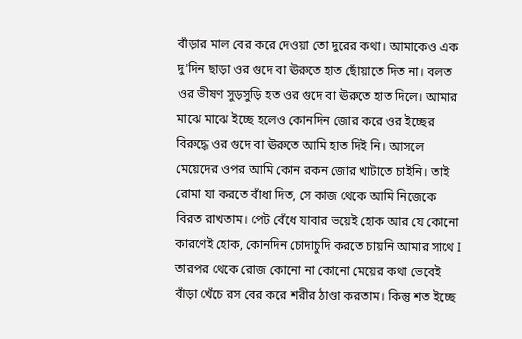বাঁড়ার মাল বের করে দেওয়া তো দুরের কথা। আমাকেও এক দু’দিন ছাড়া ওর গুদে বা ঊরুতে হাত ছোঁয়াতে দিত না। বলত ওর ভীষণ সুড়সুড়ি হত ওর গুদে বা ঊরুতে হাত দিলে। আমার মাঝে মাঝে ইচ্ছে হলেও কোনদিন জোর করে ওর ইচ্ছের বিরুদ্ধে ওর গুদে বা ঊরুতে আমি হাত দিই নি। আসলে মেয়েদের ওপর আমি কোন রকন জোর খাটাতে চাইনি। তাই রোমা যা করতে বাঁধা দিত, সে কাজ থেকে আমি নিজেকে বিরত রাখতাম। পেট বেঁধে যাবার ভয়েই হোক আর যে কোনো কারণেই হোক, কোনদিন চোদাচুদি করতে চায়নি আমার সাথে I তারপর থেকে রোজ কোনো না কোনো মেয়ের কথা ভেবেই বাঁড়া খেঁচে রস বের করে শরীর ঠাণ্ডা করতাম। কিন্তু শত ইচ্ছে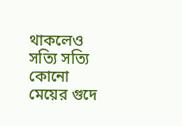থাকলেও সত্যি সত্যি কোনো মেয়ের গুদে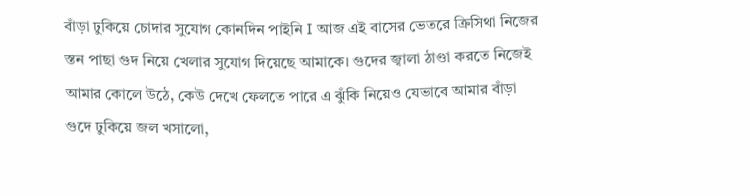বাঁড়া ঢুকিয়ে চোদার সুযোগ কোনদিন পাইনি I আজ এই বাসের ভেতরে ক্রিসিথা নিজের স্তন পাছা গুদ নিয়ে খেলার সুযোগ দিয়েছে আমাকে। গুদের জ্বালা ঠাণ্ডা করতে নিজেই আমার কোলে উঠে, কেউ দেখে ফেলতে পারে এ ঝুঁকি নিয়েও যেভাবে আমার বাঁড়া গুদে ঢুকিয়ে জল খসালো,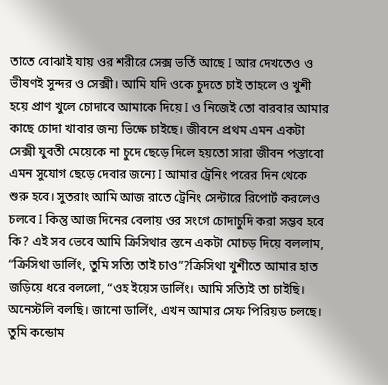তাতে বোঝাই যায় ওর শরীরে সেক্স ভর্তি আছে I আর দেখতেও ও ভীষণই সুন্দর ও সেক্সী। আমি যদি ওকে চুদতে চাই তাহলে ও খুশী হয়ে প্রাণ খুলে চোদাবে আমাকে দিয়ে I ও নিজেই তো বারবার আমার কাছে চোদা খাবার জন্য ভিক্ষে চাইছে। জীবনে প্রথম এমন একটা সেক্সী যুবতী মেয়েকে না চুদে ছেড়ে দিলে হয়তো সারা জীবন পস্তাবো এমন সুযোগ ছেড়ে দেবার জন্যে I আমার ট্রেনিং পরের দিন থেকে শুরু হবে। সুতরাং আমি আজ রাতে ট্রেনিং সেন্টারে রিপোর্ট করলেও চলবে I কিন্তু আজ দিনের বেলায় ওর সংগে চোদাচুদি করা সম্ভব হবে কি? এই সব ভেবে আমি ক্রিসিথার স্তনে একটা মোচড় দিয়ে বললাম, “ক্রিসিথা ডার্লিং, তুমি সত্যি তাই চাও”?ক্রিসিথা খুশীতে আমার হাত জড়িয়ে ধরে বললো, “ওহ ইয়েস ডার্লিং। আমি সত্যিই তা চাইছি। অনেস্টলি বলছি। জানো ডার্লিং, এখন আমার সেফ পিরিয়ড চলছে। তুমি কন্ডোম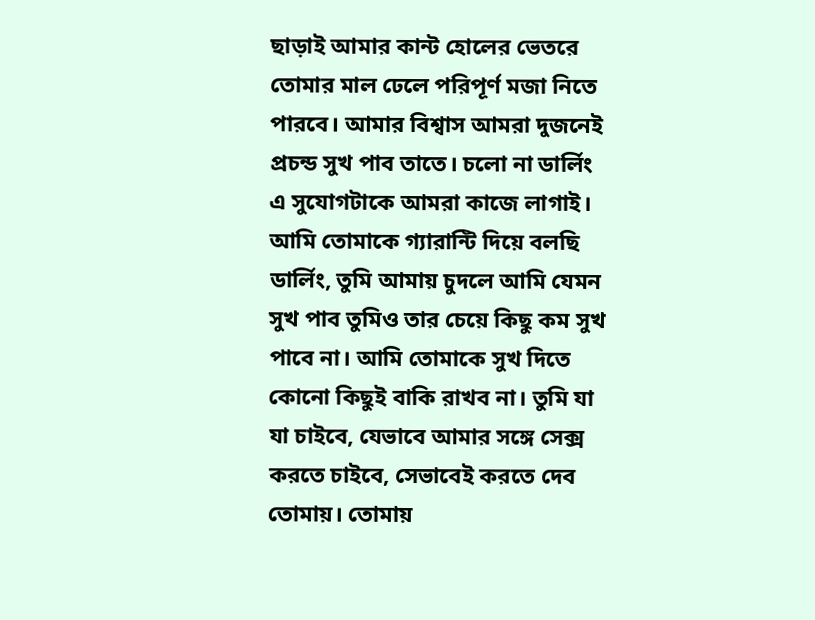ছাড়াই আমার কান্ট হোলের ভেতরে তোমার মাল ঢেলে পরিপূর্ণ মজা নিতে পারবে। আমার বিশ্বাস আমরা দুজনেই প্রচন্ড সুখ পাব তাতে। চলো না ডার্লিং এ সুযোগটাকে আমরা কাজে লাগাই। আমি তোমাকে গ্যারান্টি দিয়ে বলছি ডার্লিং, তুমি আমায় চুদলে আমি যেমন সুখ পাব তুমিও তার চেয়ে কিছু কম সুখ পাবে না। আমি তোমাকে সুখ দিতে কোনো কিছুই বাকি রাখব না। তুমি যা যা চাইবে, যেভাবে আমার সঙ্গে সেক্স করতে চাইবে, সেভাবেই করতে দেব তোমায়। তোমায়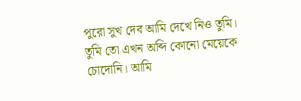পুরো সুখ দেব আমি দেখে নিও তুমি। তুমি তো এখন অব্দি কোনো মেয়েকে চোদোনি। আমি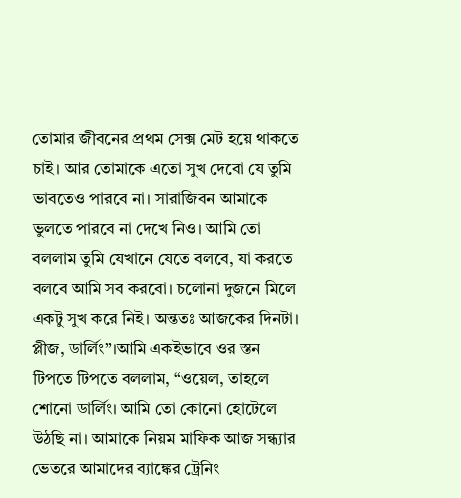তোমার জীবনের প্রথম সেক্স মেট হয়ে থাকতে চাই। আর তোমাকে এতো সুখ দেবো যে তুমি ভাবতেও পারবে না। সারাজিবন আমাকে ভুলতে পারবে না দেখে নিও। আমি তো বললাম তুমি যেখানে যেতে বলবে, যা করতে বলবে আমি সব করবো। চলোনা দুজনে মিলে একটু সুখ করে নিই। অন্ততঃ আজকের দিনটা। প্লীজ, ডার্লিং”।আমি একইভাবে ওর স্তন টিপতে টিপতে বললাম, “ওয়েল, তাহলে শোনো ডার্লিং। আমি তো কোনো হোটেলে উঠছি না। আমাকে নিয়ম মাফিক আজ সন্ধ্যার ভেতরে আমাদের ব্যাঙ্কের ট্রেনিং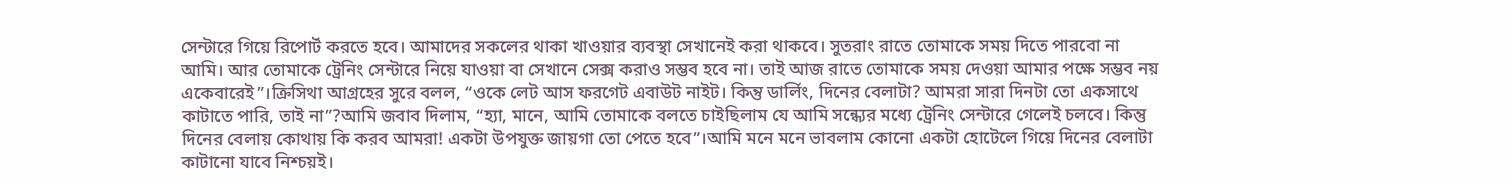সেন্টারে গিয়ে রিপোর্ট করতে হবে। আমাদের সকলের থাকা খাওয়ার ব্যবস্থা সেখানেই করা থাকবে। সুতরাং রাতে তোমাকে সময় দিতে পারবো না আমি। আর তোমাকে ট্রেনিং সেন্টারে নিয়ে যাওয়া বা সেখানে সেক্স করাও সম্ভব হবে না। তাই আজ রাতে তোমাকে সময় দেওয়া আমার পক্ষে সম্ভব নয় একেবারেই”।ক্রিসিথা আগ্রহের সুরে বলল, “ওকে লেট আস ফরগেট এবাউট নাইট। কিন্তু ডার্লিং, দিনের বেলাটা? আমরা সারা দিনটা তো একসাথে কাটাতে পারি, তাই না”?আমি জবাব দিলাম, “হ্যা, মানে, আমি তোমাকে বলতে চাইছিলাম যে আমি সন্ধ্যের মধ্যে ট্রেনিং সেন্টারে গেলেই চলবে। কিন্তু দিনের বেলায় কোথায় কি করব আমরা! একটা উপযুক্ত জায়গা তো পেতে হবে”।আমি মনে মনে ভাবলাম কোনো একটা হোটেলে গিয়ে দিনের বেলাটা কাটানো যাবে নিশ্চয়ই।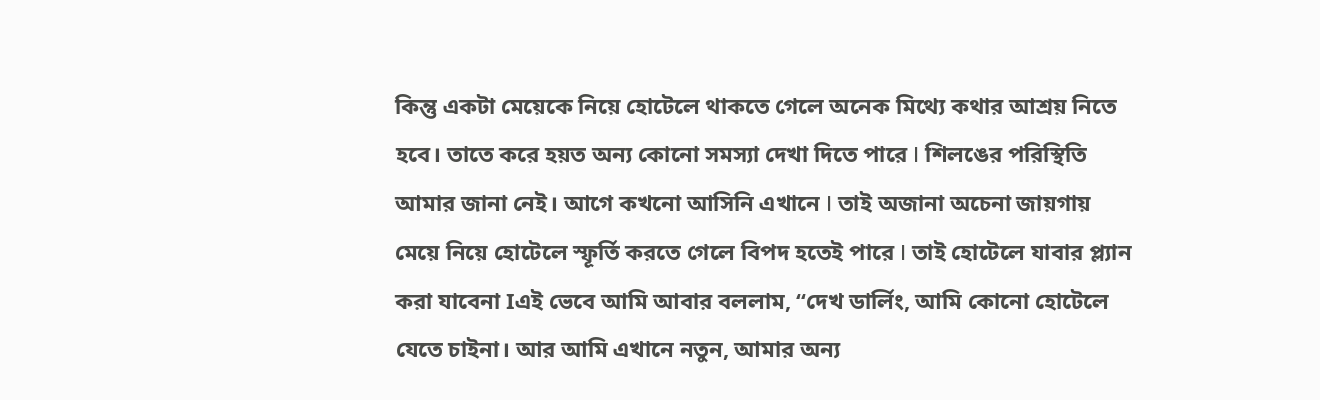কিন্তু একটা মেয়েকে নিয়ে হোটেলে থাকতে গেলে অনেক মিথ্যে কথার আশ্রয় নিতে হবে। তাতে করে হয়ত অন্য কোনো সমস্যা দেখা দিতে পারে I শিলঙের পরিস্থিতি আমার জানা নেই। আগে কখনো আসিনি এখানে I তাই অজানা অচেনা জায়গায় মেয়ে নিয়ে হোটেলে স্ফূর্তি করতে গেলে বিপদ হতেই পারে I তাই হোটেলে যাবার প্ল্যান করা যাবেনা Iএই ভেবে আমি আবার বললাম, “দেখ ডার্লিং, আমি কোনো হোটেলে যেতে চাইনা। আর আমি এখানে নতুন, আমার অন্য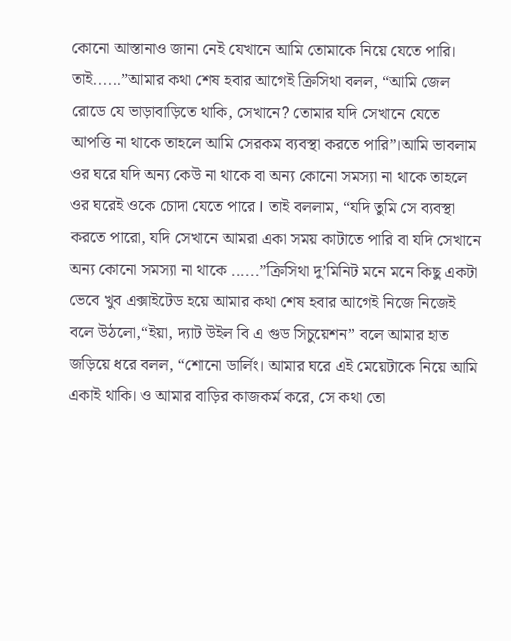কোনো আস্তানাও জানা নেই যেখানে আমি তোমাকে নিয়ে যেতে পারি। তাই......”আমার কথা শেষ হবার আগেই ক্রিসিথা বলল, “আমি জেল রোডে যে ভাড়াবাড়িতে থাকি, সেখানে? তোমার যদি সেখানে যেতে আপত্তি না থাকে তাহলে আমি সেরকম ব্যবস্থা করতে পারি”।আমি ভাবলাম ওর ঘরে যদি অন্য কেউ না থাকে বা অন্য কোনো সমস্যা না থাকে তাহলে ওর ঘরেই ওকে চোদা যেতে পারে I তাই বললাম, “যদি তুমি সে ব্যবস্থা করতে পারো, যদি সেখানে আমরা একা সময় কাটাতে পারি বা যদি সেখানে অন্য কোনো সমস্যা না থাকে ......”ক্রিসিথা দু’মিনিট মনে মনে কিছু একটা ভেবে খুব এক্সাইটেড হয়ে আমার কথা শেষ হবার আগেই নিজে নিজেই বলে উঠলো,“ইয়া, দ্যাট উইল বি এ গুড সিচুয়েশন” বলে আমার হাত জড়িয়ে ধরে বলল, “শোনো ডার্লিং। আমার ঘরে এই মেয়েটাকে নিয়ে আমি একাই থাকি। ও আমার বাড়ির কাজকর্ম করে, সে কথা তো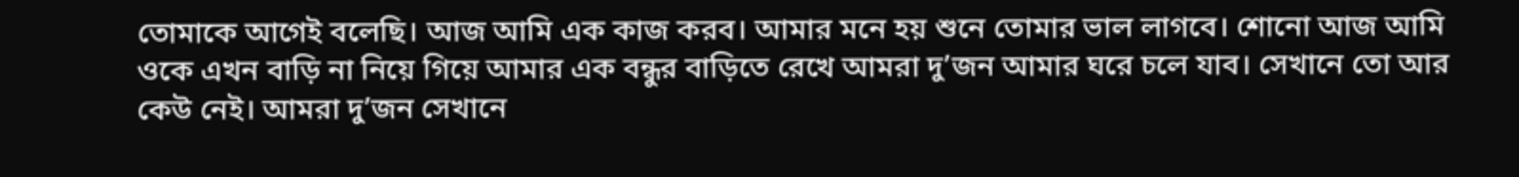তোমাকে আগেই বলেছি। আজ আমি এক কাজ করব। আমার মনে হয় শুনে তোমার ভাল লাগবে। শোনো আজ আমি ওকে এখন বাড়ি না নিয়ে গিয়ে আমার এক বন্ধুর বাড়িতে রেখে আমরা দু’জন আমার ঘরে চলে যাব। সেখানে তো আর কেউ নেই। আমরা দু’জন সেখানে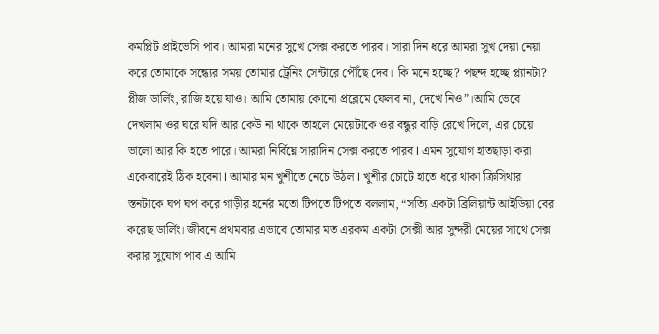কমপ্লিট প্রাইভেসি পাব। আমরা মনের সুখে সেক্স করতে পারব। সারা দিন ধরে আমরা সুখ দেয়া নেয়া করে তোমাকে সন্ধ্যের সময় তোমার ট্রেনিং সেন্টারে পৌঁছে দেব। কি মনে হচ্ছে? পছন্দ হচ্ছে প্ল্যানটা? প্লীজ ডার্লিং, রাজি হয়ে যাও। আমি তোমায় কোনো প্রব্লেমে ফেলব না, দেখে নিও”।আমি ভেবে দেখলাম ওর ঘরে যদি আর কেউ না থাকে তাহলে মেয়েটাকে ওর বন্ধুর বাড়ি রেখে দিলে, এর চেয়ে ভালো আর কি হতে পারে। আমরা নির্বিঘ্নে সারাদিন সেক্স করতে পারব I এমন সুযোগ হাতছাড়া করা একেবারেই ঠিক হবেনা I আমার মন খুশীতে নেচে উঠল I খুশীর চোটে হাতে ধরে থাকা ক্রিসিথার স্তনটাকে ঘপ ঘপ করে গাড়ীর হর্নের মতো টিপতে টিপতে বললাম, “সত্যি একটা ব্রিলিয়ান্ট আইডিয়া বের করেছ ডার্লিং। জীবনে প্রথমবার এভাবে তোমার মত এরকম একটা সেক্সী আর সুন্দরী মেয়ের সাথে সেক্স করার সুযোগ পাব এ আমি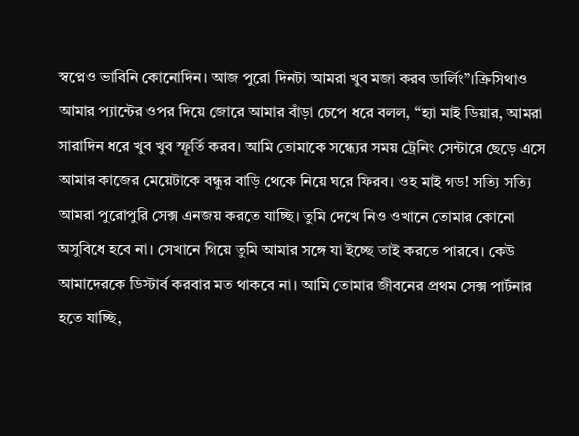স্বপ্নেও ভাবিনি কোনোদিন। আজ পুরো দিনটা আমরা খুব মজা করব ডার্লিং”।ক্রিসিথাও আমার প্যান্টের ওপর দিয়ে জোরে আমার বাঁড়া চেপে ধরে বলল, “হ্যা মাই ডিয়ার, আমরা সারাদিন ধরে খুব খুব স্ফূর্তি করব। আমি তোমাকে সন্ধ্যের সময় ট্রেনিং সেন্টারে ছেড়ে এসে আমার কাজের মেয়েটাকে বন্ধুর বাড়ি থেকে নিয়ে ঘরে ফিরব। ওহ মাই গড! সত্যি সত্যি আমরা পুরোপুরি সেক্স এনজয় করতে যাচ্ছি। তুমি দেখে নিও ওখানে তোমার কোনো অসুবিধে হবে না। সেখানে গিয়ে তুমি আমার সঙ্গে যা ইচ্ছে তাই করতে পারবে। কেউ আমাদেরকে ডিস্টার্ব করবার মত থাকবে না। আমি তোমার জীবনের প্রথম সেক্স পার্টনার হতে যাচ্ছি,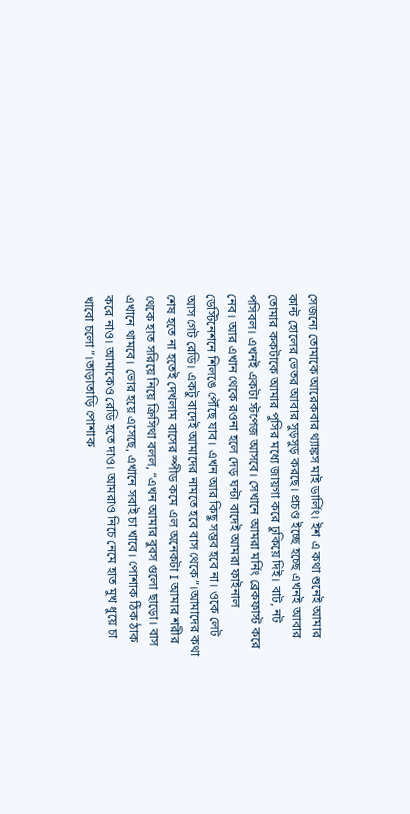সেজন্যে তোমাকে আরেকবার থ্যাঙ্কস মাই ডার্লিং। ইশ এ কথা শুনেই আমার কান্ট হোলের ভেতর আবার সুড়সুড় করছে। প্রচণ্ড ইচ্ছে হচ্ছে এখনই আবার তোমার ককটাকে আমার পুসির মধ্যে জায়গা করে ঢুকিয়ে দিই। বাট, নট পসিবল। এখনই একটা স্টপেজ আসবে। সেখানে আমরা মর্নিং ব্রেকফাস্ট করে নেব। আর এখান থেকে রওনা হলে দেড় ঘন্টা বাদেই আমরা ফাইনাল ডেস্টিনেশনে শিলঙে পৌঁছে যাব। এখন আর কিছু সম্ভব হবে না। ওকে লেট আস গেট রেডি। একটু বাদেই আমাদের নামতে হবে বাস থেকে”।আমাদের কথা শেষ হতে না হতেই দেখলাম বাসের স্পীড কমে এল অনেকটা I আমার শরীর থেকে হাত সরিয়ে নিয়ে ক্রিসিথা বলল, “এখন আমার বুবস গুলো ছাড়ো। বাস এখানে থামবে। ভোর হয়ে এসেছে, এখানে সবাই চা খাবে। পোশাক ঠিক ঠাক করে নাও। আমাকেও রেডি হতে দাও। আমরাও নিচে নেমে হাত মুখ ধুয়ে চা খাবো চলো”।তাড়াতাড়ি পোশাক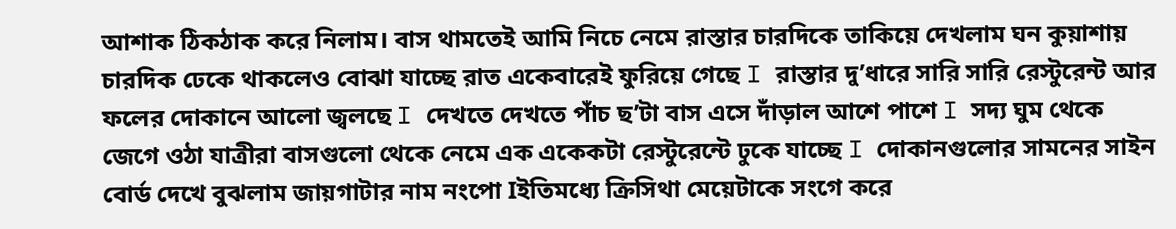আশাক ঠিকঠাক করে নিলাম। বাস থামতেই আমি নিচে নেমে রাস্তার চারদিকে তাকিয়ে দেখলাম ঘন কুয়াশায় চারদিক ঢেকে থাকলেও বোঝা যাচ্ছে রাত একেবারেই ফুরিয়ে গেছে I রাস্তার দু’ধারে সারি সারি রেস্টুরেন্ট আর ফলের দোকানে আলো জ্বলছে I দেখতে দেখতে পাঁচ ছ’টা বাস এসে দাঁড়াল আশে পাশে I সদ্য ঘুম থেকে জেগে ওঠা যাত্রীরা বাসগুলো থেকে নেমে এক একেকটা রেস্টুরেন্টে ঢুকে যাচ্ছে I দোকানগুলোর সামনের সাইন বোর্ড দেখে বুঝলাম জায়গাটার নাম নংপো Iইতিমধ্যে ক্রিসিথা মেয়েটাকে সংগে করে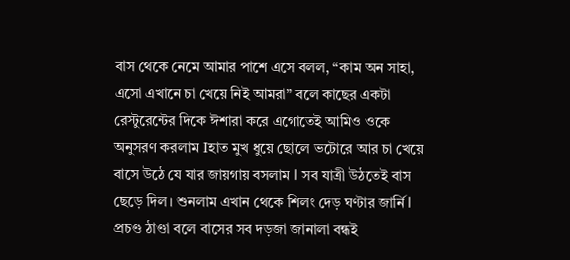বাস থেকে নেমে আমার পাশে এসে বলল, “কাম অন সাহা, এসো এখানে চা খেয়ে নিই আমরা” বলে কাছের একটা রেস্টুরেন্টের দিকে ঈশারা করে এগোতেই আমিও ওকে অনুসরণ করলাম Iহাত মুখ ধুয়ে ছোলে ভটোরে আর চা খেয়ে বাসে উঠে যে যার জায়গায় বসলাম I সব যাত্রী উঠতেই বাস ছেড়ে দিল। শুনলাম এখান থেকে শিলং দেড় ঘণ্টার জার্নি I প্রচণ্ড ঠাণ্ডা বলে বাসের সব দড়জা জানালা বন্ধই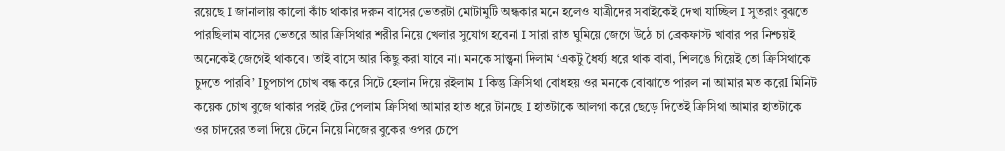রয়েছে I জানালায় কালো কাঁচ থাকার দরুন বাসের ভেতরটা মোটামুটি অন্ধকার মনে হলেও যাত্রীদের সবাইকেই দেখা যাচ্ছিল I সুতরাং বুঝতে পারছিলাম বাসের ভেতরে আর ক্রিসিথার শরীর নিয়ে খেলার সুযোগ হবেনা I সারা রাত ঘুমিয়ে জেগে উঠে চা ব্রেকফাস্ট খাবার পর নিশ্চয়ই অনেকেই জেগেই থাকবে। তাই বাসে আর কিছু করা যাবে না। মনকে সান্ত্বনা দিলাম ‘একটু ধৈর্য্য ধরে থাক বাবা, শিলঙে গিয়েই তো ক্রিসিথাকে চুদতে পারবি’ Iচুপচাপ চোখ বন্ধ করে সিটে হেলান দিয়ে রইলাম I কিন্তু ক্রিসিথা বোধহয় ওর মনকে বোঝাতে পারল না আমার মত করেI মিনিট কয়েক চোখ বুজে থাকার পরই টের পেলাম ক্রিসিথা আমার হাত ধরে টানছে I হাতটাকে আলগা করে ছেড়ে দিতেই ক্রিসিথা আমার হাতটাকে ওর চাদরের তলা দিয়ে টেনে নিয়ে নিজের বুকের ওপর চেপে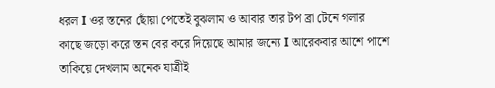ধরল I ওর স্তনের ছোঁয়া পেতেই বুঝলাম ও আবার তার টপ ব্রা টেনে গলার কাছে জড়ো করে স্তন বের করে দিয়েছে আমার জন্যে I আরেকবার আশে পাশে তাকিয়ে দেখলাম অনেক যাত্রীই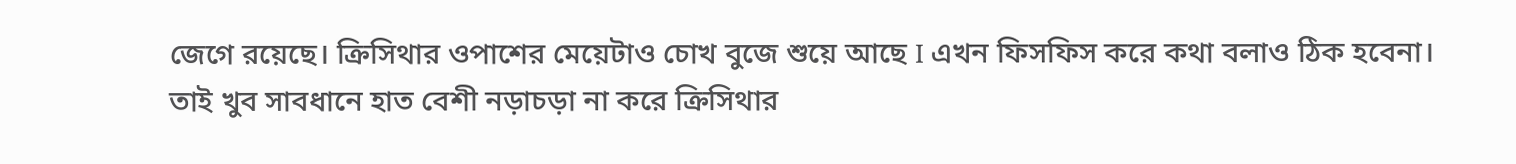জেগে রয়েছে। ক্রিসিথার ওপাশের মেয়েটাও চোখ বুজে শুয়ে আছে I এখন ফিসফিস করে কথা বলাও ঠিক হবেনা। তাই খুব সাবধানে হাত বেশী নড়াচড়া না করে ক্রিসিথার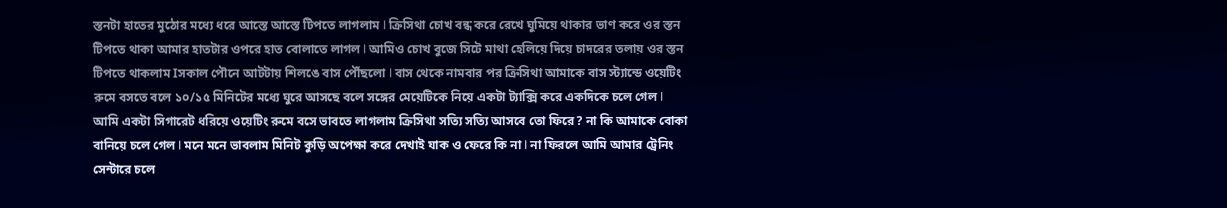স্তনটা হাতের মুঠোর মধ্যে ধরে আস্তে আস্তে টিপতে লাগলাম I ক্রিসিথা চোখ বন্ধ করে রেখে ঘুমিয়ে থাকার ভাণ করে ওর স্তন টিপতে থাকা আমার হাতটার ওপরে হাত বোলাতে লাগল I আমিও চোখ বুজে সিটে মাথা হেলিয়ে দিয়ে চাদরের তলায় ওর স্তন টিপতে থাকলাম Iসকাল পৌনে আটটায় শিলঙে বাস পৌঁছলো I বাস থেকে নামবার পর ক্রিসিথা আমাকে বাস স্ট্যান্ডে ওয়েটিং রুমে বসতে বলে ১০/১৫ মিনিটের মধ্যে ঘুরে আসছে বলে সঙ্গের মেয়েটিকে নিয়ে একটা ট্যাক্সি করে একদিকে চলে গেল I আমি একটা সিগারেট ধরিয়ে ওয়েটিং রুমে বসে ভাবতে লাগলাম ক্রিসিথা সত্যি সত্যি আসবে তো ফিরে? না কি আমাকে বোকা বানিয়ে চলে গেল I মনে মনে ভাবলাম মিনিট কুড়ি অপেক্ষা করে দেখাই যাক ও ফেরে কি না I না ফিরলে আমি আমার ট্রেনিং সেন্টারে চলে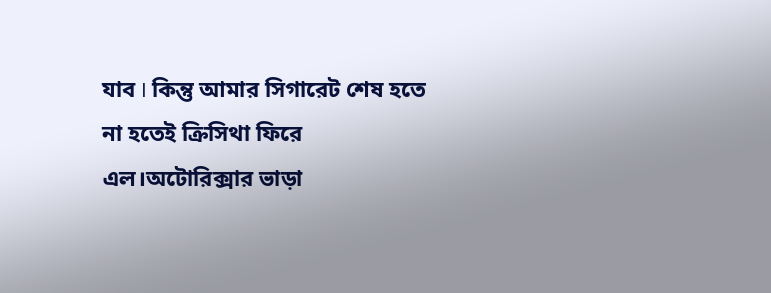যাব I কিন্তু আমার সিগারেট শেষ হতে না হতেই ক্রিসিথা ফিরে এল।অটোরিক্সার ভাড়া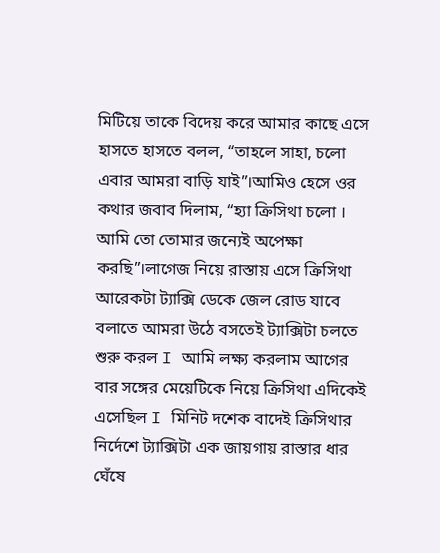মিটিয়ে তাকে বিদেয় করে আমার কাছে এসে হাসতে হাসতে বলল, “তাহলে সাহা, চলো এবার আমরা বাড়ি যাই”।আমিও হেসে ওর কথার জবাব দিলাম, “হ্যা ক্রিসিথা চলো । আমি তো তোমার জন্যেই অপেক্ষা করছি”।লাগেজ নিয়ে রাস্তায় এসে ক্রিসিথা আরেকটা ট্যাক্সি ডেকে জেল রোড যাবে বলাতে আমরা উঠে বসতেই ট্যাক্সিটা চলতে শুরু করল I আমি লক্ষ্য করলাম আগের বার সঙ্গের মেয়েটিকে নিয়ে ক্রিসিথা এদিকেই এসেছিল I মিনিট দশেক বাদেই ক্রিসিথার নির্দেশে ট্যাক্সিটা এক জায়গায় রাস্তার ধার ঘেঁষে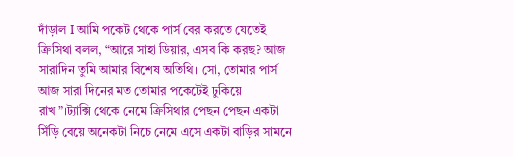দাঁড়াল I আমি পকেট থেকে পার্স বের করতে যেতেই ক্রিসিথা বলল, “আরে সাহা ডিয়ার, এসব কি করছ? আজ সারাদিন তুমি আমার বিশেষ অতিথি। সো, তোমার পার্স আজ সারা দিনের মত তোমার পকেটেই ঢুকিয়ে রাখ”।ট্যাক্সি থেকে নেমে ক্রিসিথার পেছন পেছন একটা সিঁড়ি বেয়ে অনেকটা নিচে নেমে এসে একটা বাড়ির সামনে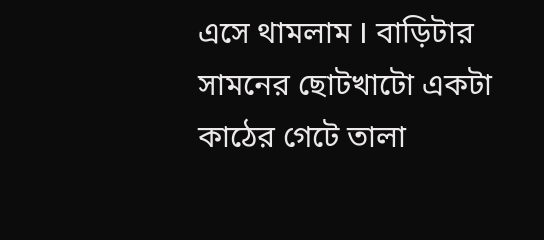এসে থামলাম I বাড়িটার সামনের ছোটখাটো একটা কাঠের গেটে তালা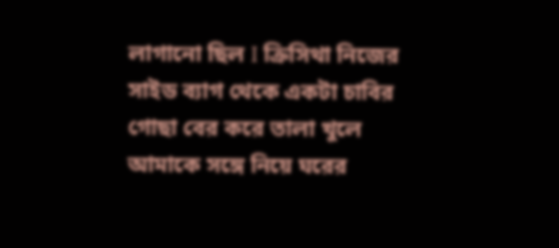লাগানো ছিল I ক্রিসিথা নিজের সাইড ব্যাগ থেকে একটা চাবির গোছা বের করে তালা খুলে আমাকে সঙ্গে নিয়ে ঘরের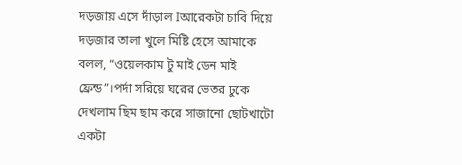দড়জায় এসে দাঁড়াল Iআরেকটা চাবি দিয়ে দড়জার তালা খুলে মিষ্টি হেসে আমাকে বলল, “ওয়েলকাম টু মাই ডেন মাই ফ্রেন্ড”।পর্দা সরিয়ে ঘরের ভেতর ঢুকে দেখলাম ছিম ছাম করে সাজানো ছোটখাটো একটা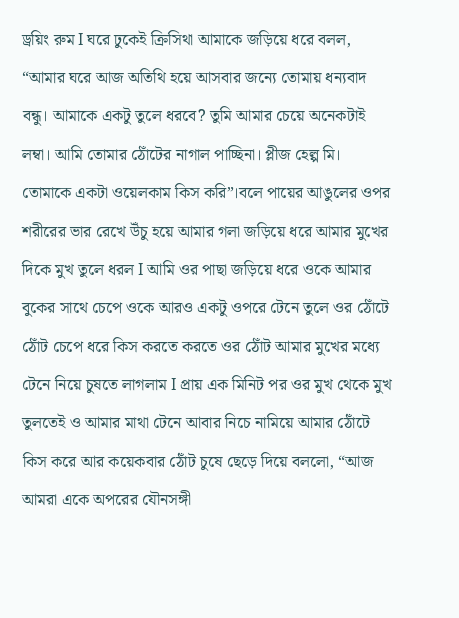ড্রয়িং রুম I ঘরে ঢুকেই ক্রিসিথা আমাকে জড়িয়ে ধরে বলল, “আমার ঘরে আজ অতিথি হয়ে আসবার জন্যে তোমায় ধন্যবাদ বন্ধু। আমাকে একটু তুলে ধরবে? তুমি আমার চেয়ে অনেকটাই লম্বা। আমি তোমার ঠোঁটের নাগাল পাচ্ছিনা। প্লীজ হেল্প মি। তোমাকে একটা ওয়েলকাম কিস করি”।বলে পায়ের আঙুলের ওপর শরীরের ভার রেখে উঁচু হয়ে আমার গলা জড়িয়ে ধরে আমার মুখের দিকে মুখ তুলে ধরল I আমি ওর পাছা জড়িয়ে ধরে ওকে আমার বুকের সাথে চেপে ওকে আরও একটু ওপরে টেনে তুলে ওর ঠোঁটে ঠোঁট চেপে ধরে কিস করতে করতে ওর ঠোঁট আমার মুখের মধ্যে টেনে নিয়ে চুষতে লাগলাম I প্রায় এক মিনিট পর ওর মুখ থেকে মুখ তুলতেই ও আমার মাথা টেনে আবার নিচে নামিয়ে আমার ঠোঁটে কিস করে আর কয়েকবার ঠোঁট চুষে ছেড়ে দিয়ে বললো, “আজ আমরা একে অপরের যৌনসঙ্গী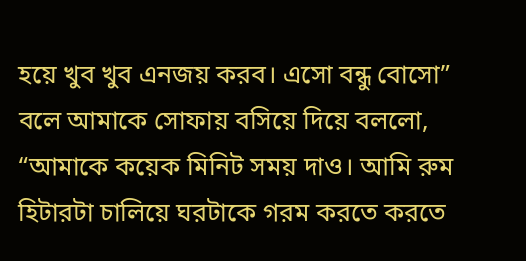হয়ে খুব খুব এনজয় করব। এসো বন্ধু বোসো” বলে আমাকে সোফায় বসিয়ে দিয়ে বললো, “আমাকে কয়েক মিনিট সময় দাও। আমি রুম হিটারটা চালিয়ে ঘরটাকে গরম করতে করতে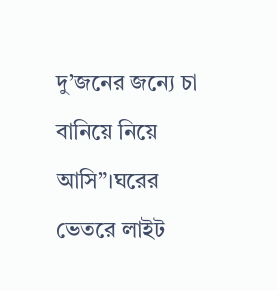দু’জনের জন্যে চা বানিয়ে নিয়ে আসি”।ঘরের ভেতরে লাইট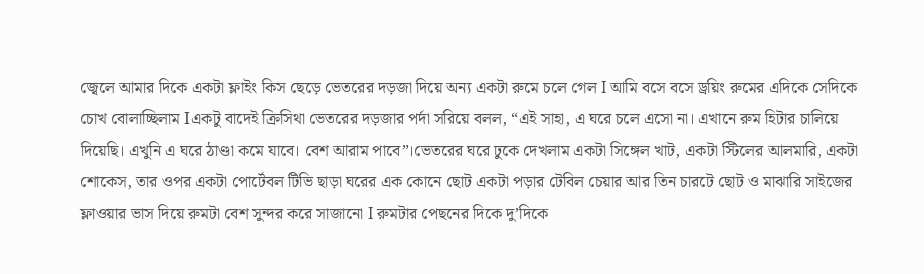জ্বেলে আমার দিকে একটা ফ্লাইং কিস ছেড়ে ভেতরের দড়জা দিয়ে অন্য একটা রুমে চলে গেল I আমি বসে বসে ড্রয়িং রুমের এদিকে সেদিকে চোখ বোলাচ্ছিলাম Iএকটু বাদেই ক্রিসিথা ভেতরের দড়জার পর্দা সরিয়ে বলল, “এই সাহা, এ ঘরে চলে এসো না। এখানে রুম হিটার চালিয়ে দিয়েছি। এখুনি এ ঘরে ঠাণ্ডা কমে যাবে। বেশ আরাম পাবে”।ভেতরের ঘরে ঢুকে দেখলাম একটা সিঙ্গেল খাট, একটা স্টিলের আলমারি, একটা শোকেস, তার ওপর একটা পোর্টেবল টিভি ছাড়া ঘরের এক কোনে ছোট একটা পড়ার টেবিল চেয়ার আর তিন চারটে ছোট ও মাঝারি সাইজের ফ্লাওয়ার ভাস দিয়ে রুমটা বেশ সুন্দর করে সাজানো I রুমটার পেছনের দিকে দু’দিকে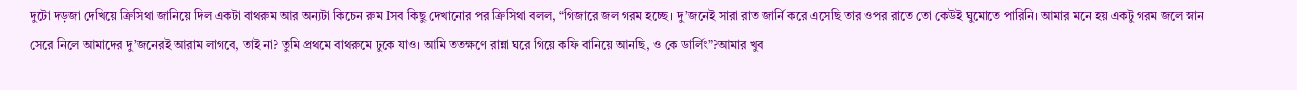দুটো দড়জা দেখিয়ে ক্রিসিথা জানিয়ে দিল একটা বাথরুম আর অন্যটা কিচেন রুম Iসব কিছু দেখানোর পর ক্রিসিথা বলল, “গিজারে জল গরম হচ্ছে। দু’জনেই সারা রাত জার্নি করে এসেছি তার ওপর রাতে তো কেউই ঘুমোতে পারিনি। আমার মনে হয় একটু গরম জলে স্নান সেরে নিলে আমাদের দু’জনেরই আরাম লাগবে, তাই না? তুমি প্রথমে বাথরুমে ঢুকে যাও। আমি ততক্ষণে রান্না ঘরে গিয়ে কফি বানিয়ে আনছি, ও কে ডার্লিং”?আমার খুব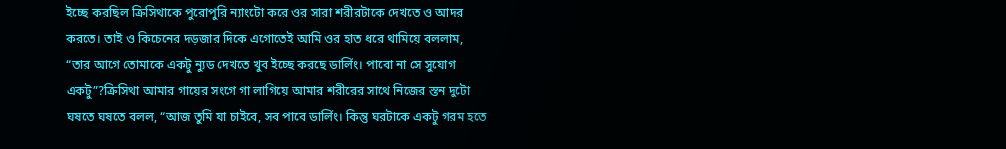ইচ্ছে করছিল ক্রিসিথাকে পুরোপুরি ন্যাংটো করে ওর সারা শরীরটাকে দেখতে ও আদর করতে। তাই ও কিচেনের দড়জার দিকে এগোতেই আমি ওর হাত ধরে থামিয়ে বললাম, “তার আগে তোমাকে একটু ন্যুড দেখতে খুব ইচ্ছে করছে ডার্লিং। পাবো না সে সুযোগ একটু”?ক্রিসিথা আমার গায়ের সংগে গা লাগিয়ে আমার শরীরের সাথে নিজের স্তন দুটো ঘষতে ঘষতে বলল, “আজ তুমি যা চাইবে, সব পাবে ডার্লিং। কিন্তু ঘরটাকে একটু গরম হতে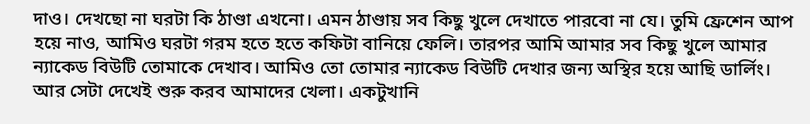দাও। দেখছো না ঘরটা কি ঠাণ্ডা এখনো। এমন ঠাণ্ডায় সব কিছু খুলে দেখাতে পারবো না যে। তুমি ফ্রেশেন আপ হয়ে নাও, আমিও ঘরটা গরম হতে হতে কফিটা বানিয়ে ফেলি। তারপর আমি আমার সব কিছু খুলে আমার ন্যাকেড বিউটি তোমাকে দেখাব। আমিও তো তোমার ন্যাকেড বিউটি দেখার জন্য অস্থির হয়ে আছি ডার্লিং। আর সেটা দেখেই শুরু করব আমাদের খেলা। একটুখানি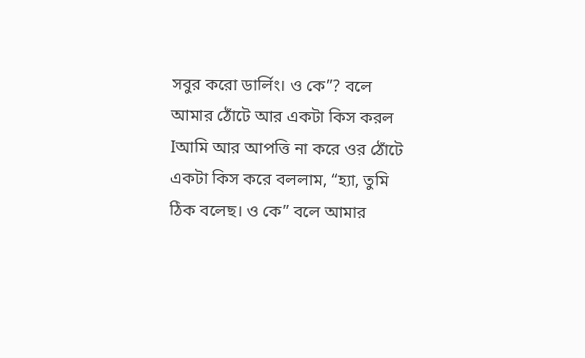সবুর করো ডার্লিং। ও কে”? বলে আমার ঠোঁটে আর একটা কিস করল Iআমি আর আপত্তি না করে ওর ঠোঁটে একটা কিস করে বললাম, “হ্যা, তুমি ঠিক বলেছ। ও কে” বলে আমার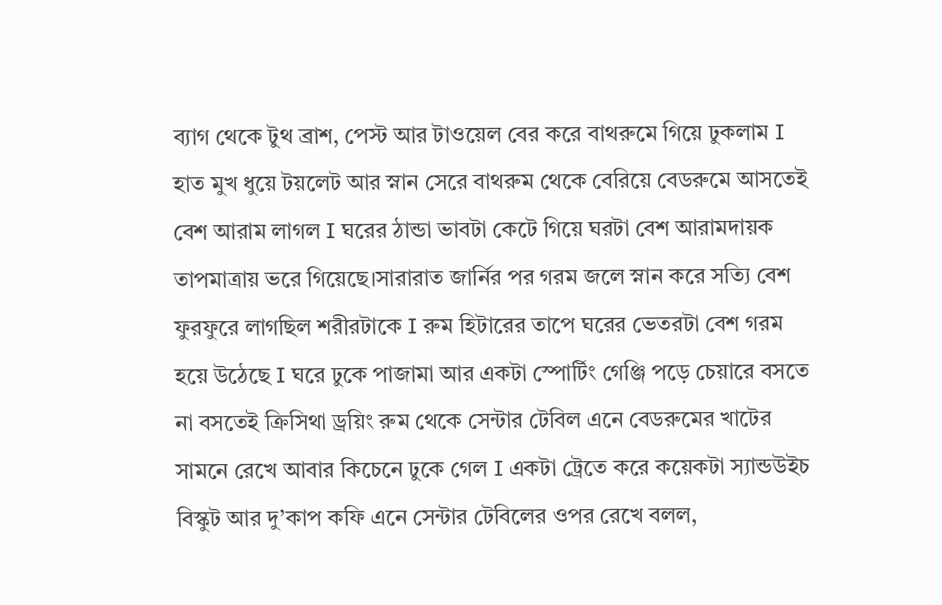ব্যাগ থেকে টুথ ব্রাশ, পেস্ট আর টাওয়েল বের করে বাথরুমে গিয়ে ঢুকলাম I হাত মুখ ধুয়ে টয়লেট আর স্নান সেরে বাথরুম থেকে বেরিয়ে বেডরুমে আসতেই বেশ আরাম লাগল I ঘরের ঠান্ডা ভাবটা কেটে গিয়ে ঘরটা বেশ আরামদায়ক তাপমাত্রায় ভরে গিয়েছে।সারারাত জার্নির পর গরম জলে স্নান করে সত্যি বেশ ফুরফুরে লাগছিল শরীরটাকে I রুম হিটারের তাপে ঘরের ভেতরটা বেশ গরম হয়ে উঠেছে I ঘরে ঢুকে পাজামা আর একটা স্পোর্টিং গেঞ্জি পড়ে চেয়ারে বসতে না বসতেই ক্রিসিথা ড্রয়িং রুম থেকে সেন্টার টেবিল এনে বেডরুমের খাটের সামনে রেখে আবার কিচেনে ঢুকে গেল I একটা ট্রেতে করে কয়েকটা স্যান্ডউইচ বিস্কুট আর দু’কাপ কফি এনে সেন্টার টেবিলের ওপর রেখে বলল,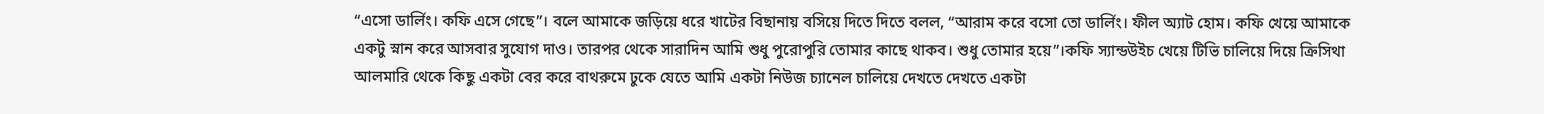“এসো ডার্লিং। কফি এসে গেছে”। বলে আমাকে জড়িয়ে ধরে খাটের বিছানায় বসিয়ে দিতে দিতে বলল, “আরাম করে বসো তো ডার্লিং। ফীল অ্যাট হোম। কফি খেয়ে আমাকে একটু স্নান করে আসবার সুযোগ দাও। তারপর থেকে সারাদিন আমি শুধু পুরোপুরি তোমার কাছে থাকব। শুধু তোমার হয়ে”।কফি স্যান্ডউইচ খেয়ে টিভি চালিয়ে দিয়ে ক্রিসিথা আলমারি থেকে কিছু একটা বের করে বাথরুমে ঢুকে যেতে আমি একটা নিউজ চ্যানেল চালিয়ে দেখতে দেখতে একটা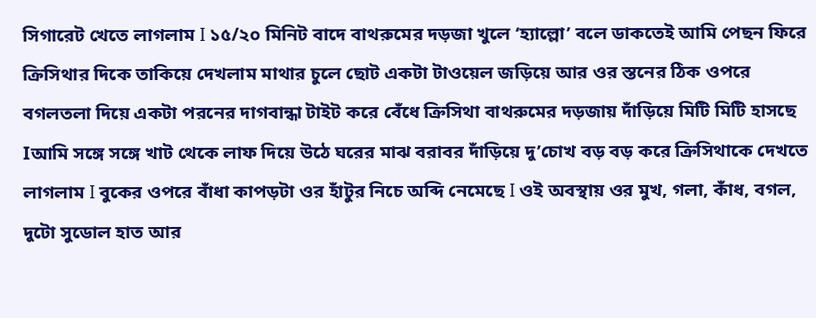সিগারেট খেতে লাগলাম I ১৫/২০ মিনিট বাদে বাথরুমের দড়জা খুলে ‘হ্যাল্লো’ বলে ডাকতেই আমি পেছন ফিরে ক্রিসিথার দিকে তাকিয়ে দেখলাম মাথার চুলে ছোট একটা টাওয়েল জড়িয়ে আর ওর স্তনের ঠিক ওপরে বগলতলা দিয়ে একটা পরনের দাগবান্ধা টাইট করে বেঁধে ক্রিসিথা বাথরুমের দড়জায় দাঁড়িয়ে মিটি মিটি হাসছে Iআমি সঙ্গে সঙ্গে খাট থেকে লাফ দিয়ে উঠে ঘরের মাঝ বরাবর দাঁড়িয়ে দু’চোখ বড় বড় করে ক্রিসিথাকে দেখতে লাগলাম I বুকের ওপরে বাঁধা কাপড়টা ওর হাঁটুর নিচে অব্দি নেমেছে I ওই অবস্থায় ওর মুখ, গলা, কাঁধ, বগল, দুটো সুডোল হাত আর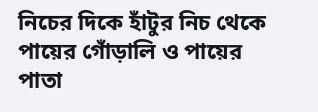নিচের দিকে হাঁটুর নিচ থেকে পায়ের গোঁড়ালি ও পায়ের পাতা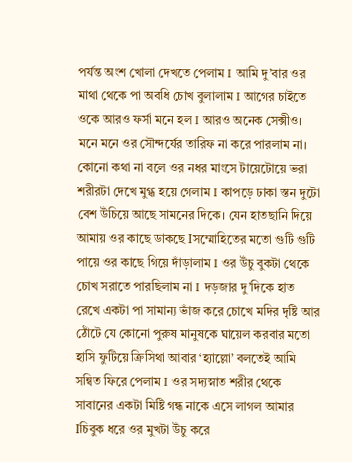পর্যন্ত অংশ খোলা দেখতে পেলাম I আমি দু’বার ওর মাথা থেকে পা অবধি চোখ বুলালাম I আগের চাইতে ওকে আরও ফর্সা মনে হল I আরও অনেক সেক্সীও। মনে মনে ওর সৌন্দর্যের তারিফ না করে পারলাম না। কোনো কথা না বলে ওর নধর মাংসে টায়েটোয়ে ভরা শরীরটা দেখে মুগ্ধ হয়ে গেলাম I কাপড়ে ঢাকা স্তন দুটো বেশ উঁচিয়ে আছে সামনের দিকে। যেন হাতছানি দিয়ে আমায় ওর কাছে ডাকছে Iসম্মোহিতের মতো গুটি গুটি পায়ে ওর কাছে গিয়ে দাঁড়ালাম I ওর উঁচু বুকটা থেকে চোখ সরাতে পারছিলাম না I দড়জার দু’দিকে হাত রেখে একটা পা সামান্য ভাঁজ করে চোখে মদির দৃষ্টি আর ঠোঁটে যে কোনো পুরুষ মানুষকে ঘায়েল করবার মতো হাসি ফুটিয়ে ক্রিসিথা আবার ‘হ্যাল্লো’ বলতেই আমি সন্বিত ফিরে পেলাম I ওর সদ্যস্নাত শরীর থেকে সাবানের একটা মিষ্টি গন্ধ নাকে এসে লাগল আমার Iচিবুক ধরে ওর মুখটা উঁচু করে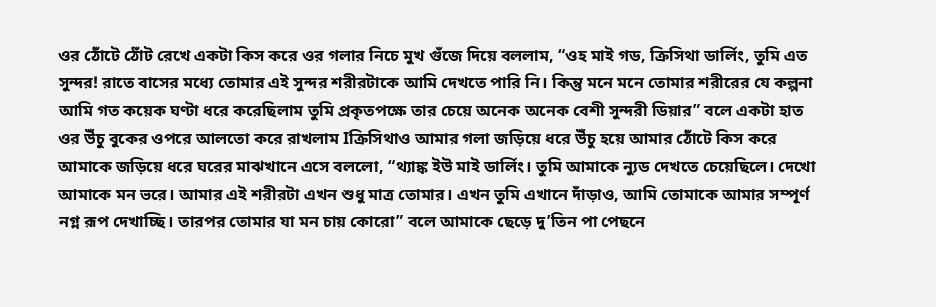ওর ঠোঁটে ঠোঁট রেখে একটা কিস করে ওর গলার নিচে মুখ গুঁজে দিয়ে বললাম, “ওহ মাই গড, ক্রিসিথা ডার্লিং, তুমি এত সুন্দর! রাতে বাসের মধ্যে তোমার এই সুন্দর শরীরটাকে আমি দেখতে পারি নি। কিন্তু মনে মনে তোমার শরীরের যে কল্পনা আমি গত কয়েক ঘণ্টা ধরে করেছিলাম তুমি প্রকৃতপক্ষে তার চেয়ে অনেক অনেক বেশী সুন্দরী ডিয়ার” বলে একটা হাত ওর উঁচু বুকের ওপরে আলতো করে রাখলাম Iক্রিসিথাও আমার গলা জড়িয়ে ধরে উঁচু হয়ে আমার ঠোঁটে কিস করে আমাকে জড়িয়ে ধরে ঘরের মাঝখানে এসে বললো, “থ্যাঙ্ক ইউ মাই ডার্লিং। তুমি আমাকে ন্যুড দেখতে চেয়েছিলে। দেখো আমাকে মন ভরে। আমার এই শরীরটা এখন শুধু মাত্র তোমার। এখন তুমি এখানে দাঁড়াও, আমি তোমাকে আমার সম্পূর্ণ নগ্ন রূপ দেখাচ্ছি। তারপর তোমার যা মন চায় কোরো” বলে আমাকে ছেড়ে দু’তিন পা পেছনে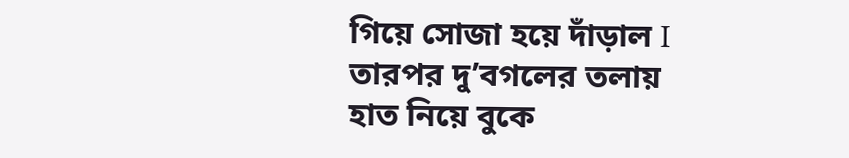গিয়ে সোজা হয়ে দাঁড়াল I তারপর দু’বগলের তলায় হাত নিয়ে বুকে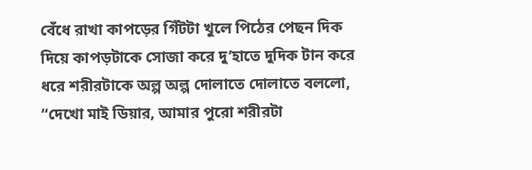বেঁধে রাখা কাপড়ের গিঁটটা খুলে পিঠের পেছন দিক দিয়ে কাপড়টাকে সোজা করে দু’হাতে দুদিক টান করে ধরে শরীরটাকে অল্প অল্প দোলাতে দোলাতে বললো, “দেখো মাই ডিয়ার, আমার পুরো শরীরটা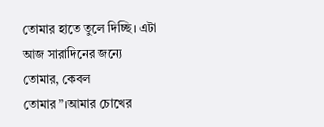তোমার হাতে তুলে দিচ্ছি। এটা আজ সারাদিনের জন্যে তোমার, কেবল তোমার”।আমার চোখের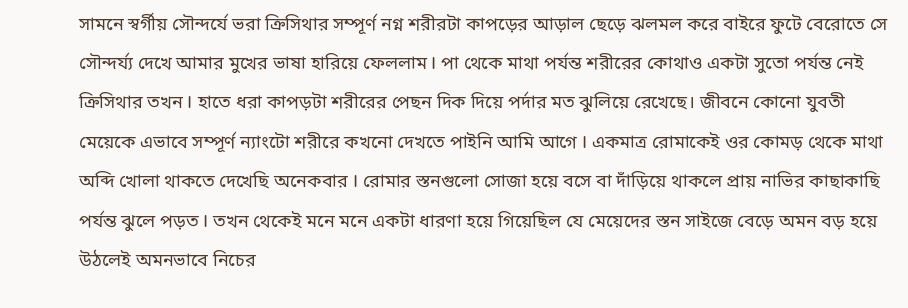সামনে স্বর্গীয় সৌন্দর্যে ভরা ক্রিসিথার সম্পূর্ণ নগ্ন শরীরটা কাপড়ের আড়াল ছেড়ে ঝলমল করে বাইরে ফুটে বেরোতে সে সৌন্দর্য্য দেখে আমার মুখের ভাষা হারিয়ে ফেললাম I পা থেকে মাথা পর্যন্ত শরীরের কোথাও একটা সুতো পর্যন্ত নেই ক্রিসিথার তখন I হাতে ধরা কাপড়টা শরীরের পেছন দিক দিয়ে পর্দার মত ঝুলিয়ে রেখেছে। জীবনে কোনো যুবতী মেয়েকে এভাবে সম্পূর্ণ ন্যাংটো শরীরে কখনো দেখতে পাইনি আমি আগে I একমাত্র রোমাকেই ওর কোমড় থেকে মাথা অব্দি খোলা থাকতে দেখেছি অনেকবার I রোমার স্তনগুলো সোজা হয়ে বসে বা দাঁড়িয়ে থাকলে প্রায় নাভির কাছাকাছি পর্যন্ত ঝুলে পড়ত I তখন থেকেই মনে মনে একটা ধারণা হয়ে গিয়েছিল যে মেয়েদের স্তন সাইজে বেড়ে অমন বড় হয়ে উঠলেই অমনভাবে নিচের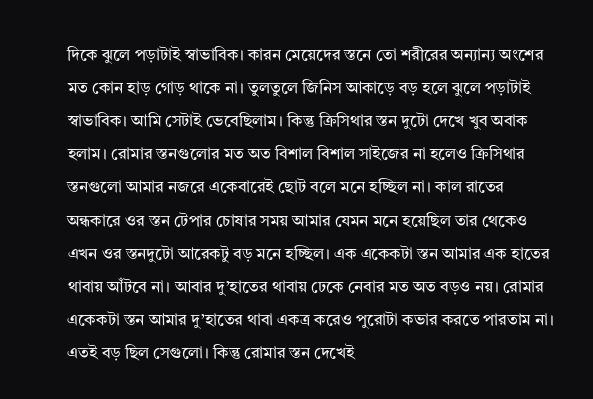দিকে ঝুলে পড়াটাই স্বাভাবিক। কারন মেয়েদের স্তনে তো শরীরের অন্যান্য অংশের মত কোন হাড় গোড় থাকে না। তুলতুলে জিনিস আকাড়ে বড় হলে ঝুলে পড়াটাই স্বাভাবিক। আমি সেটাই ভেবেছিলাম। কিন্তু ক্রিসিথার স্তন দুটো দেখে খুব অবাক হলাম। রোমার স্তনগুলোর মত অত বিশাল বিশাল সাইজের না হলেও ক্রিসিথার স্তনগুলো আমার নজরে একেবারেই ছোট বলে মনে হচ্ছিল না। কাল রাতের অন্ধকারে ওর স্তন টেপার চোষার সময় আমার যেমন মনে হয়েছিল তার থেকেও এখন ওর স্তনদুটো আরেকটু বড় মনে হচ্ছিল। এক একেকটা স্তন আমার এক হাতের থাবায় আঁটবে না। আবার দু’হাতের থাবায় ঢেকে নেবার মত অত বড়ও নয়। রোমার একেকটা স্তন আমার দু’হাতের থাবা একত্র করেও পুরোটা কভার করতে পারতাম না। এতই বড় ছিল সেগুলো। কিন্তু রোমার স্তন দেখেই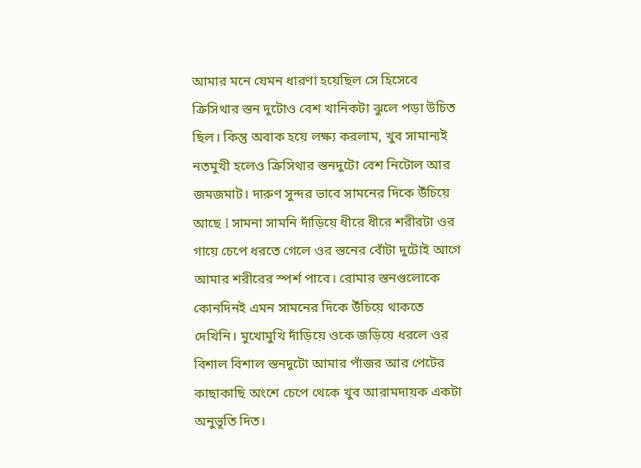আমার মনে যেমন ধারণা হয়েছিল সে হিসেবে ক্রিসিথার স্তন দুটোও বেশ খানিকটা ঝুলে পড়া উচিত ছিল। কিন্তু অবাক হয়ে লক্ষ্য করলাম, খুব সামান্যই নতমুখী হলেও ক্রিসিথার স্তনদুটো বেশ নিটোল আর জমজমাট। দারুণ সুন্দর ভাবে সামনের দিকে উঁচিয়ে আছে I সামনা সামনি দাঁড়িয়ে ধীরে ধীরে শরীরটা ওর গায়ে চেপে ধরতে গেলে ওর স্তনের বোঁটা দুটোই আগে আমার শরীরের স্পর্শ পাবে। রোমার স্তনগুলোকে কোনদিনই এমন সামনের দিকে উঁচিয়ে থাকতে দেখিনি। মুখোমুখি দাঁড়িয়ে ওকে জড়িয়ে ধরলে ওর বিশাল বিশাল স্তনদুটো আমার পাঁজর আর পেটের কাছাকাছি অংশে চেপে থেকে খুব আরামদায়ক একটা অনুভূতি দিত।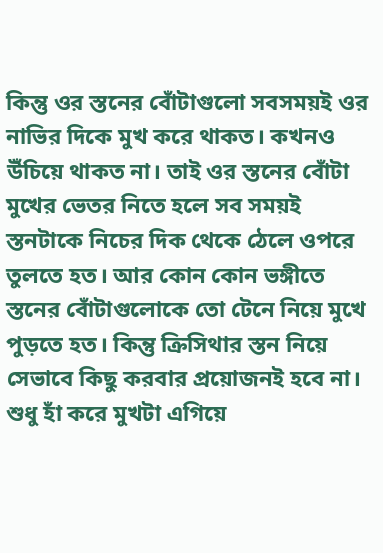কিন্তু ওর স্তনের বোঁটাগুলো সবসময়ই ওর নাভির দিকে মুখ করে থাকত। কখনও উঁচিয়ে থাকত না। তাই ওর স্তনের বোঁটা মুখের ভেতর নিতে হলে সব সময়ই স্তনটাকে নিচের দিক থেকে ঠেলে ওপরে তুলতে হত। আর কোন কোন ভঙ্গীতে স্তনের বোঁটাগুলোকে তো টেনে নিয়ে মুখে পুড়তে হত। কিন্তু ক্রিসিথার স্তন নিয়ে সেভাবে কিছু করবার প্রয়োজনই হবে না। শুধু হাঁ করে মুখটা এগিয়ে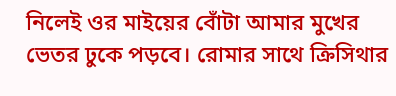নিলেই ওর মাইয়ের বোঁটা আমার মুখের ভেতর ঢুকে পড়বে। রোমার সাথে ক্রিসিথার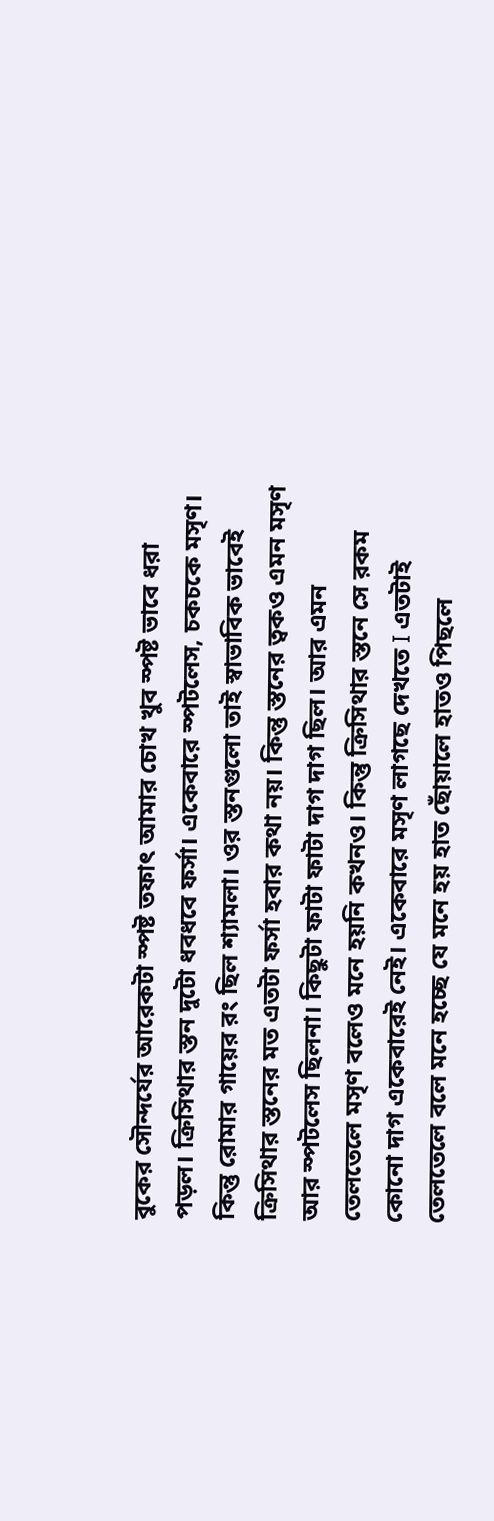বুকের সৌন্দর্যের আরেকটা স্পষ্ট তফাৎ আমার চোখ খুব স্পষ্ট ভাবে ধরা পড়ল। ক্রিসিথার স্তন দুটো ধবধবে ফর্সা। একেবারে স্পটলেস, চকচকে মসৃণ। কিন্তু রোমার গায়ের রং ছিল শ্যামলা। ওর স্তনগুলো তাই স্বাভাবিক ভাবেই ক্রিসিথার স্তনের মত এতটা ফর্সা হবার কথা নয়। কিন্তু স্তনের ত্বকও এমন মসৃণ আর স্পটলেস ছিলনা। কিছুটা ফাটা ফাটা দাগ দাগ ছিল। আর এমন তেলতেলে মসৃণ বলেও মনে হয়নি কখনও। কিন্তু ক্রিসিথার স্তনে সে রকম কোনো দাগ একেবারেই নেই। একেবারে মসৃণ লাগছে দেখতে I এতটাই তেলতেলে বলে মনে হচ্ছে যে মনে হয় হাত ছোঁয়ালে হাতও পিছলে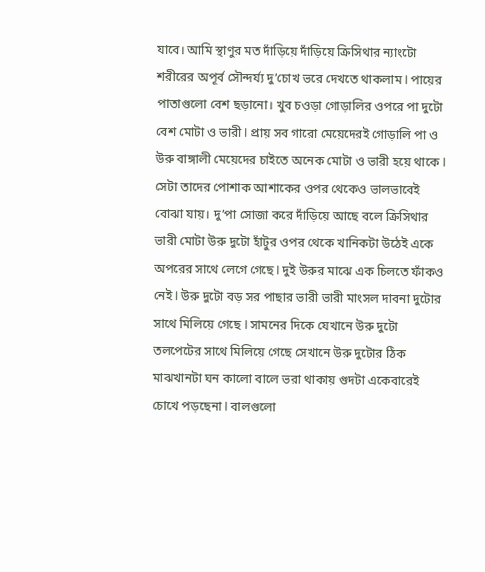যাবে। আমি স্থাণুর মত দাঁড়িয়ে দাঁড়িয়ে ক্রিসিথার ন্যাংটো শরীরের অপূর্ব সৌন্দর্য্য দু’চোখ ভরে দেখতে থাকলাম I পায়ের পাতাগুলো বেশ ছড়ানো। খুব চওড়া গোড়ালির ওপরে পা দুটো বেশ মোটা ও ভারী I প্রায় সব গারো মেয়েদেরই গোড়ালি পা ও উরু বাঙ্গালী মেয়েদের চাইতে অনেক মোটা ও ভারী হয়ে থাকে I সেটা তাদের পোশাক আশাকের ওপর থেকেও ভালভাবেই বোঝা যায়। দু’পা সোজা করে দাঁড়িয়ে আছে বলে ক্রিসিথার ভারী মোটা উরু দুটো হাঁটুর ওপর থেকে খানিকটা উঠেই একে অপরের সাথে লেগে গেছে I দুই উরুর মাঝে এক চিলতে ফাঁকও নেই I উরু দুটো বড় সর পাছার ভারী ভারী মাংসল দাবনা দুটোর সাথে মিলিয়ে গেছে I সামনের দিকে যেখানে উরু দুটো তলপেটের সাথে মিলিয়ে গেছে সেখানে উরু দুটোর ঠিক মাঝখানটা ঘন কালো বালে ভরা থাকায় গুদটা একেবারেই চোখে পড়ছেনা I বালগুলো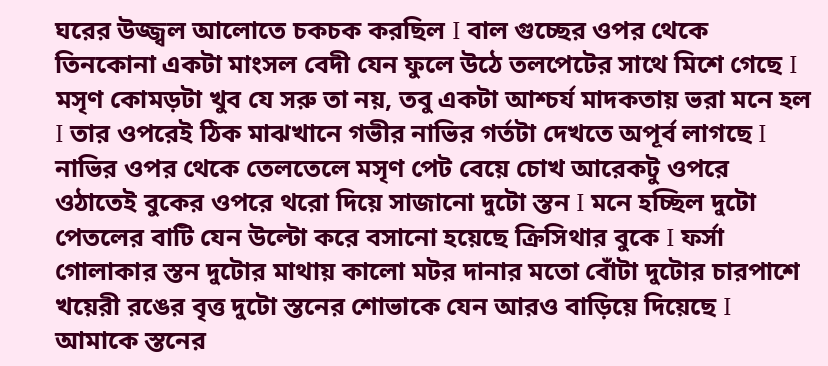ঘরের উজ্জ্বল আলোতে চকচক করছিল I বাল গুচ্ছের ওপর থেকে তিনকোনা একটা মাংসল বেদী যেন ফুলে উঠে তলপেটের সাথে মিশে গেছে I মসৃণ কোমড়টা খুব যে সরু তা নয়, তবু একটা আশ্চর্য মাদকতায় ভরা মনে হল I তার ওপরেই ঠিক মাঝখানে গভীর নাভির গর্তটা দেখতে অপূর্ব লাগছে I নাভির ওপর থেকে তেলতেলে মসৃণ পেট বেয়ে চোখ আরেকটু ওপরে ওঠাতেই বুকের ওপরে থরো দিয়ে সাজানো দুটো স্তন I মনে হচ্ছিল দুটো পেতলের বাটি যেন উল্টো করে বসানো হয়েছে ক্রিসিথার বুকে I ফর্সা গোলাকার স্তন দুটোর মাথায় কালো মটর দানার মতো বোঁটা দুটোর চারপাশে খয়েরী রঙের বৃত্ত দুটো স্তনের শোভাকে যেন আরও বাড়িয়ে দিয়েছে I আমাকে স্তনের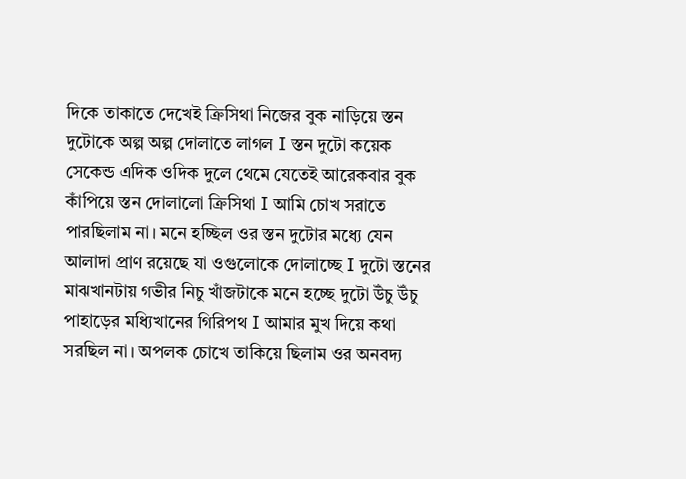দিকে তাকাতে দেখেই ক্রিসিথা নিজের বুক নাড়িয়ে স্তন দুটোকে অল্প অল্প দোলাতে লাগল I স্তন দুটো কয়েক সেকেন্ড এদিক ওদিক দুলে থেমে যেতেই আরেকবার বুক কাঁপিয়ে স্তন দোলালো ক্রিসিথা I আমি চোখ সরাতে পারছিলাম না। মনে হচ্ছিল ওর স্তন দুটোর মধ্যে যেন আলাদা প্রাণ রয়েছে যা ওগুলোকে দোলাচ্ছে I দুটো স্তনের মাঝখানটায় গভীর নিচু খাঁজটাকে মনে হচ্ছে দুটো উঁচু উঁচু পাহাড়ের মধ্যিখানের গিরিপথ I আমার মুখ দিয়ে কথা সরছিল না। অপলক চোখে তাকিয়ে ছিলাম ওর অনবদ্য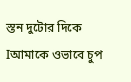স্তন দুটোর দিকে Iআমাকে ওভাবে চুপ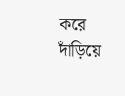করে দাঁড়িয়ে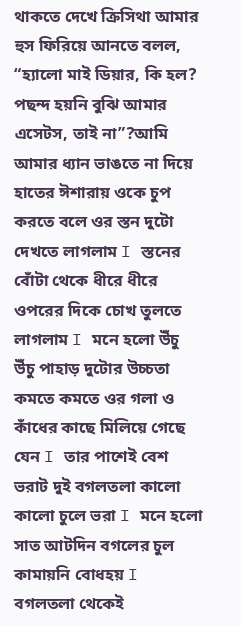থাকতে দেখে ক্রিসিথা আমার হুস ফিরিয়ে আনতে বলল, “হ্যালো মাই ডিয়ার, কি হল? পছন্দ হয়নি বুঝি আমার এসেটস, তাই না”?আমি আমার ধ্যান ভাঙতে না দিয়ে হাতের ঈশারায় ওকে চুপ করতে বলে ওর স্তন দুটো দেখতে লাগলাম I স্তনের বোঁটা থেকে ধীরে ধীরে ওপরের দিকে চোখ তুলতে লাগলাম I মনে হলো উঁচু উঁচু পাহাড় দুটোর উচ্চতা কমতে কমতে ওর গলা ও কাঁধের কাছে মিলিয়ে গেছে যেন I তার পাশেই বেশ ভরাট দুই বগলতলা কালো কালো চুলে ভরা I মনে হলো সাত আটদিন বগলের চুল কামায়নি বোধহয় I বগলতলা থেকেই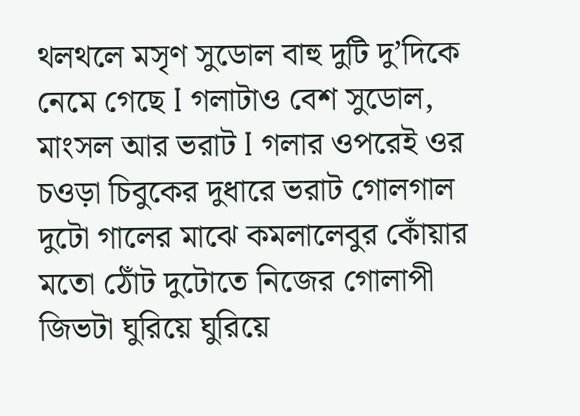থলথলে মসৃণ সুডোল বাহু দুটি দু’দিকে নেমে গেছে I গলাটাও বেশ সুডোল, মাংসল আর ভরাট I গলার ওপরেই ওর চওড়া চিবুকের দুধারে ভরাট গোলগাল দুটো গালের মাঝে কমলালেবুর কোঁয়ার মতো ঠোঁট দুটোতে নিজের গোলাপী জিভটা ঘুরিয়ে ঘুরিয়ে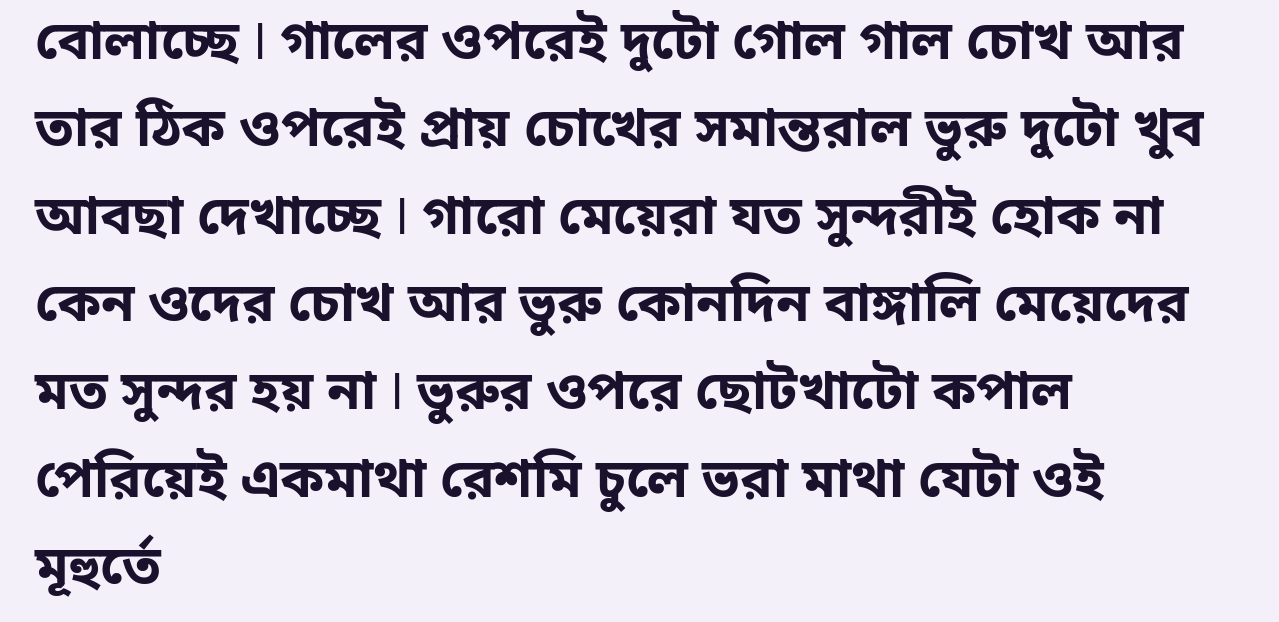বোলাচ্ছে I গালের ওপরেই দুটো গোল গাল চোখ আর তার ঠিক ওপরেই প্রায় চোখের সমান্তরাল ভুরু দুটো খুব আবছা দেখাচ্ছে I গারো মেয়েরা যত সুন্দরীই হোক না কেন ওদের চোখ আর ভুরু কোনদিন বাঙ্গালি মেয়েদের মত সুন্দর হয় না I ভুরুর ওপরে ছোটখাটো কপাল পেরিয়েই একমাথা রেশমি চুলে ভরা মাথা যেটা ওই মূহুর্তে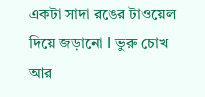একটা সাদা রঙের টাওয়েল দিয়ে জড়ানো I ভুরু চোখ আর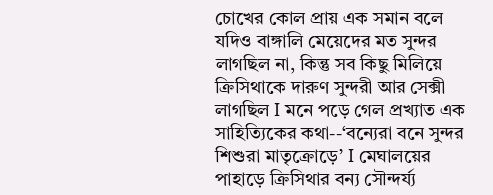চোখের কোল প্রায় এক সমান বলে যদিও বাঙ্গালি মেয়েদের মত সুন্দর লাগছিল না, কিন্তু সব কিছু মিলিয়ে ক্রিসিথাকে দারুণ সুন্দরী আর সেক্সী লাগছিল I মনে পড়ে গেল প্রখ্যাত এক সাহিত্যিকের কথা--‘বন্যেরা বনে সুন্দর শিশুরা মাতৃক্রোড়ে’ I মেঘালয়ের পাহাড়ে ক্রিসিথার বন্য সৌন্দর্য্য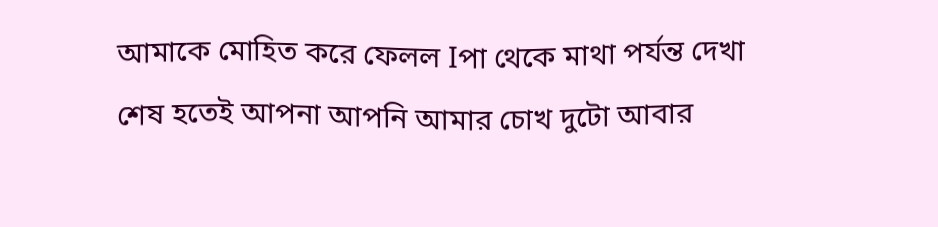আমাকে মোহিত করে ফেলল Iপা থেকে মাথা পর্যন্ত দেখা শেষ হতেই আপনা আপনি আমার চোখ দুটো আবার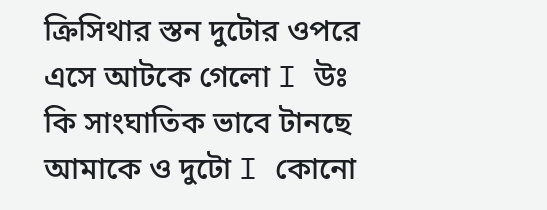ক্রিসিথার স্তন দুটোর ওপরে এসে আটকে গেলো I উঃ কি সাংঘাতিক ভাবে টানছে আমাকে ও দুটো I কোনো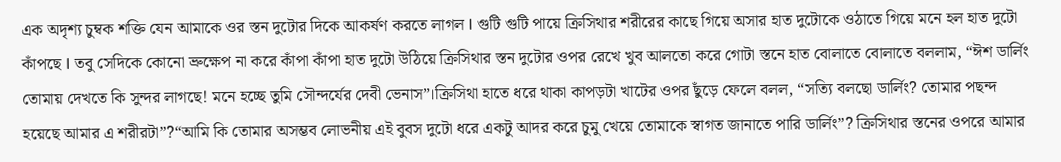এক অদৃশ্য চুম্বক শক্তি যেন আমাকে ওর স্তন দুটোর দিকে আকর্ষণ করতে লাগল I গুটি গুটি পায়ে ক্রিসিথার শরীরের কাছে গিয়ে অসার হাত দুটোকে ওঠাতে গিয়ে মনে হল হাত দুটো কাঁপছে I তবু সেদিকে কোনো ভ্রুক্ষেপ না করে কাঁপা কাঁপা হাত দুটো উঠিয়ে ক্রিসিথার স্তন দুটোর ওপর রেখে খুব আলতো করে গোটা স্তনে হাত বোলাতে বোলাতে বললাম, “ঈশ ডার্লিং তোমায় দেখতে কি সুন্দর লাগছে! মনে হচ্ছে তুমি সৌন্দর্যের দেবী ভেনাস”।ক্রিসিথা হাতে ধরে থাকা কাপড়টা খাটের ওপর ছুঁড়ে ফেলে বলল, “সত্যি বলছো ডার্লিং? তোমার পছন্দ হয়েছে আমার এ শরীরটা”?“আমি কি তোমার অসম্ভব লোভনীয় এই বুবস দুটো ধরে একটু আদর করে চুমু খেয়ে তোমাকে স্বাগত জানাতে পারি ডার্লিং”? ক্রিসিথার স্তনের ওপরে আমার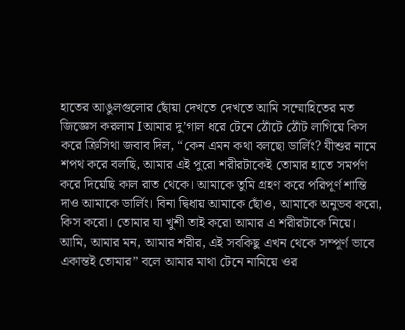হাতের আঙুলগুলোর ছোঁয়া দেখতে দেখতে আমি সম্মোহিতের মত জিজ্ঞেস করলাম Iআমার দু’গাল ধরে টেনে ঠোঁটে ঠোঁট লাগিয়ে কিস করে ক্রিসিথা জবাব দিল, “কেন এমন কথা বলছো ডার্লিং? যীশুর নামে শপথ করে বলছি, আমার এই পুরো শরীরটাকেই তোমার হাতে সমর্পণ করে দিয়েছি কাল রাত থেকে। আমাকে তুমি গ্রহণ করে পরিপূর্ণ শান্তি দাও আমাকে ডার্লিং। বিনা দ্বিধায় আমাকে ছোঁও, আমাকে অনুভব করো, কিস করো। তোমার যা খুশী তাই করো আমার এ শরীরটাকে নিয়ে। আমি, আমার মন, আমার শরীর, এই সবকিছু এখন থেকে সম্পূর্ণ ভাবে একান্তই তোমার” বলে আমার মাথা টেনে নামিয়ে ওর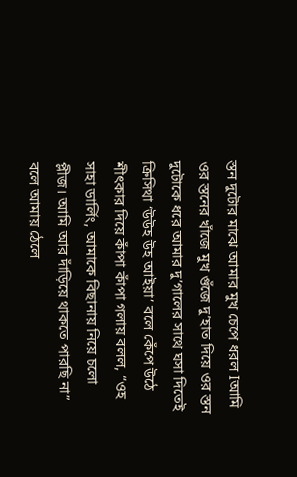স্তন দুটোর মাঝে আমার মুখ চেপে ধরল Iআমি ওর স্তনের খাঁজে মুখ গুঁজে দু’হাত দিয়ে ওর স্তন দুটোকে ধরে আমার দু’গালের সাথে ঘসা দিতেই ক্রিসিথা ‘উউহ উহ আইয়া’ বলে কেঁপে উঠে শীৎকার দিয়ে কাঁপা কাঁপা গলায় বলল, “ওহ সাহা ডার্লিং, আমাকে বিছানায় নিয়ে চলো প্লীজ। আমি আর দাঁড়িয়ে থাকতে পারছি না” বলে আমায় ঠেলে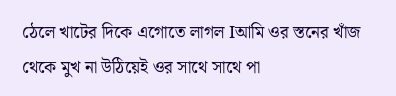ঠেলে খাটের দিকে এগোতে লাগল Iআমি ওর স্তনের খাঁজ থেকে মুখ না উঠিয়েই ওর সাথে সাথে পা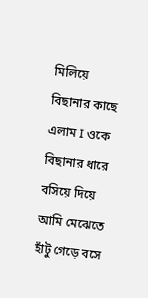মিলিয়ে বিছানার কাছে এলাম I ওকে বিছানার ধারে বসিয়ে দিয়ে আমি মেঝেতে হাঁটু গেড়ে বসে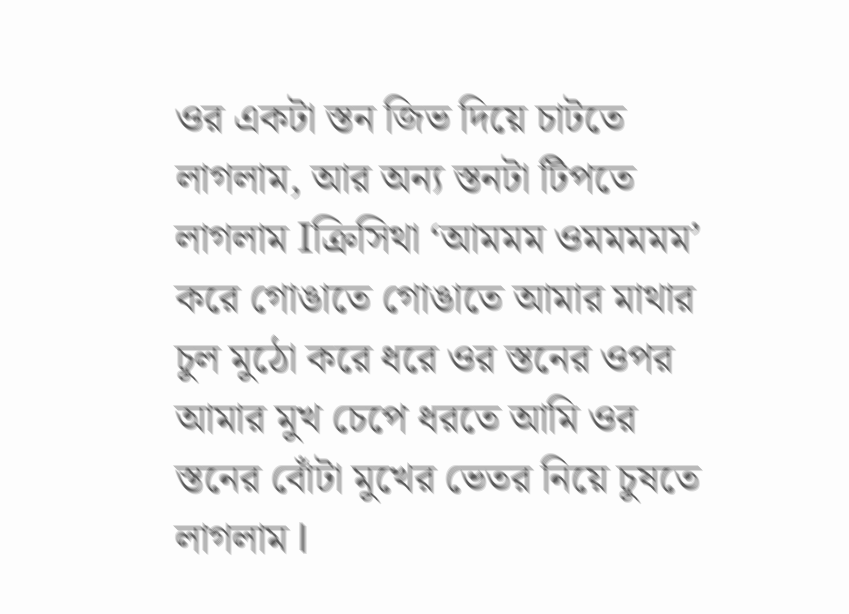ওর একটা স্তন জিভ দিয়ে চাটতে লাগলাম, আর অন্য স্তনটা টিপতে লাগলাম Iক্রিসিথা ‘আমমম ওমমমমম’ করে গোঙাতে গোঙাতে আমার মাথার চুল মুঠো করে ধরে ওর স্তনের ওপর আমার মুখ চেপে ধরতে আমি ওর স্তনের বোঁটা মুখের ভেতর নিয়ে চুষতে লাগলাম I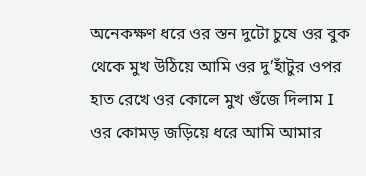অনেকক্ষণ ধরে ওর স্তন দুটো চুষে ওর বুক থেকে মুখ উঠিয়ে আমি ওর দু’হাঁটুর ওপর হাত রেখে ওর কোলে মুখ গুঁজে দিলাম I ওর কোমড় জড়িয়ে ধরে আমি আমার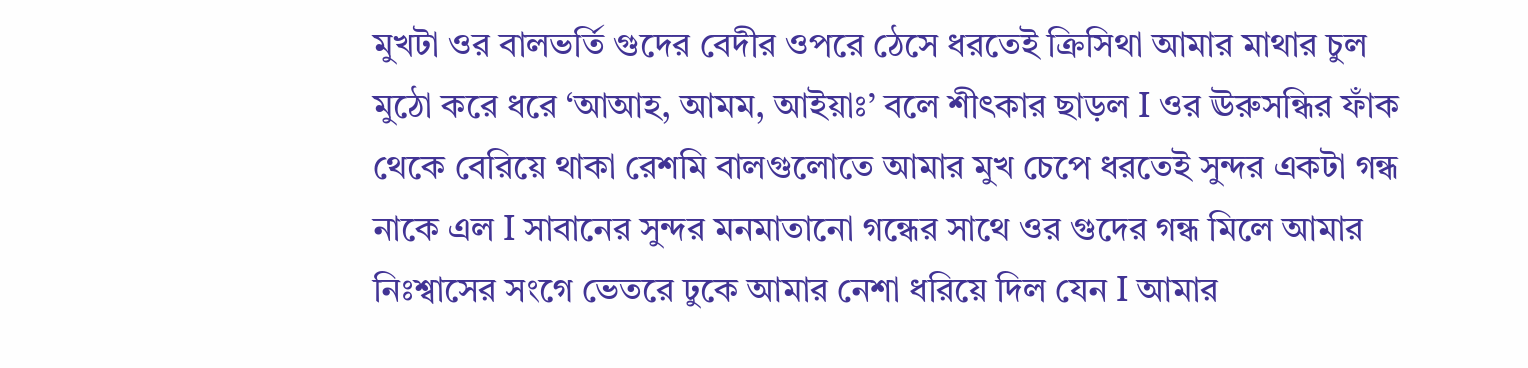মুখটা ওর বালভর্তি গুদের বেদীর ওপরে ঠেসে ধরতেই ক্রিসিথা আমার মাথার চুল মুঠো করে ধরে ‘আআহ, আমম, আইয়াঃ’ বলে শীৎকার ছাড়ল I ওর ঊরুসন্ধির ফাঁক থেকে বেরিয়ে থাকা রেশমি বালগুলোতে আমার মুখ চেপে ধরতেই সুন্দর একটা গন্ধ নাকে এল I সাবানের সুন্দর মনমাতানো গন্ধের সাথে ওর গুদের গন্ধ মিলে আমার নিঃশ্বাসের সংগে ভেতরে ঢুকে আমার নেশা ধরিয়ে দিল যেন I আমার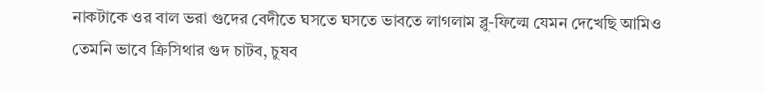নাকটাকে ওর বাল ভরা গুদের বেদীতে ঘসতে ঘসতে ভাবতে লাগলাম ব্লু-ফিল্মে যেমন দেখেছি আমিও তেমনি ভাবে ক্রিসিথার গুদ চাটব, চুষব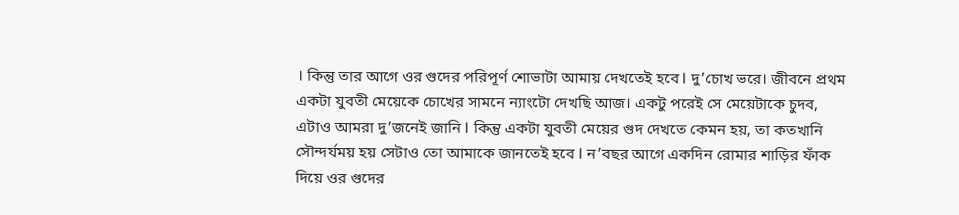। কিন্তু তার আগে ওর গুদের পরিপূর্ণ শোভাটা আমায় দেখতেই হবে I দু’চোখ ভরে। জীবনে প্রথম একটা যুবতী মেয়েকে চোখের সামনে ন্যাংটো দেখছি আজ। একটু পরেই সে মেয়েটাকে চুদব, এটাও আমরা দু’জনেই জানি I কিন্তু একটা যুবতী মেয়ের গুদ দেখতে কেমন হয়, তা কতখানি সৌন্দর্যময় হয় সেটাও তো আমাকে জানতেই হবে I ন’বছর আগে একদিন রোমার শাড়ির ফাঁক দিয়ে ওর গুদের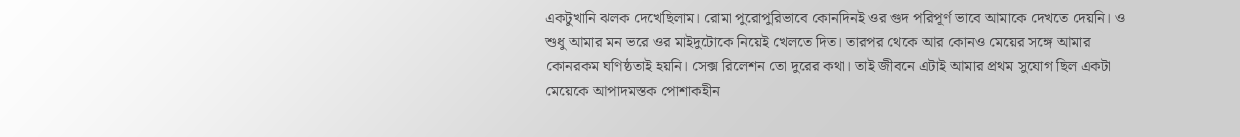একটুখানি ঝলক দেখেছিলাম। রোমা পুরোপুরিভাবে কোনদিনই ওর গুদ পরিপূর্ণ ভাবে আমাকে দেখতে দেয়নি। ও শুধু আমার মন ভরে ওর মাইদুটোকে নিয়েই খেলতে দিত। তারপর থেকে আর কোনও মেয়ের সঙ্গে আমার কোনরকম ঘণিষ্ঠতাই হয়নি। সেক্স রিলেশন তো দুরের কথা। তাই জীবনে এটাই আমার প্রথম সুযোগ ছিল একটা মেয়েকে আপাদমস্তক পোশাকহীন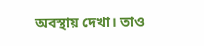অবস্থায় দেখা। তাও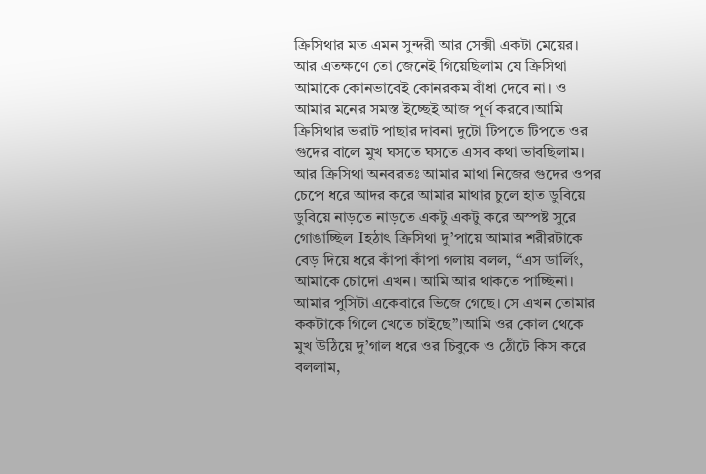ক্রিসিথার মত এমন সুন্দরী আর সেক্সী একটা মেয়ের। আর এতক্ষণে তো জেনেই গিয়েছিলাম যে ক্রিসিথা আমাকে কোনভাবেই কোনরকম বাঁধা দেবে না। ও আমার মনের সমস্ত ইচ্ছেই আজ পূর্ণ করবে।আমি ক্রিসিথার ভরাট পাছার দাবনা দুটো টিপতে টিপতে ওর গুদের বালে মুখ ঘসতে ঘসতে এসব কথা ভাবছিলাম। আর ক্রিসিথা অনবরতঃ আমার মাথা নিজের গুদের ওপর চেপে ধরে আদর করে আমার মাথার চুলে হাত ডুবিয়ে ডুবিয়ে নাড়তে নাড়তে একটু একটু করে অস্পষ্ট সুরে গোঙাচ্ছিল Iহঠাৎ ক্রিসিথা দু’পায়ে আমার শরীরটাকে বেড় দিয়ে ধরে কাঁপা কাঁপা গলায় বলল, “এস ডার্লিং, আমাকে চোদো এখন। আমি আর থাকতে পাচ্ছিনা। আমার পুসিটা একেবারে ভিজে গেছে। সে এখন তোমার ককটাকে গিলে খেতে চাইছে”।আমি ওর কোল থেকে মুখ উঠিয়ে দু’গাল ধরে ওর চিবুকে ও ঠোঁটে কিস করে বললাম,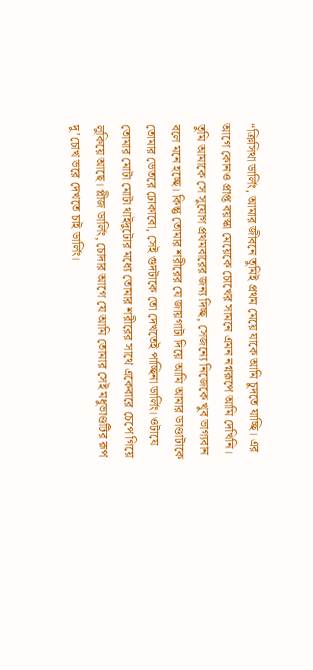“ক্রিসিথা ডার্লিং, আমার জীবনে তুমিই প্রথম মেয়ে যাকে আমি চুদতে যাচ্ছি। এর আগে কোনও প্রাপ্ত বয়স্কা মেয়েকে চোখের সামনে এমন নগ্নরূপে আমি দেখিনি। তুমি আমাকে সে সুযোগ প্রথমবারের জন্য দিচ্ছ, সেজন্যে নিজেকে খুব ভাগ্যবান বলে মনে হচ্ছে। কিন্তু তোমার শরীরের যে জায়গাটা দিয়ে আমি আমার ডাণ্ডাটাকে তোমার ভেতরে ঢোকাবো, সেই গুদটাকে তো দেখতেই পাচ্ছিনা ডার্লিং। ওটাযে তোমার মোটা মোটা থাইদুটোর মধ্যে তোমার শরীরের সাথে একেবারে চেপে গিয়ে লুকিয়ে আছে। প্লীজ ডার্লিং, চোদার আগে যে আমি তোমার সেই মধুভাণ্ডটির রূপ দু’চোখ ভরে দেখতে চাই ডার্লিং।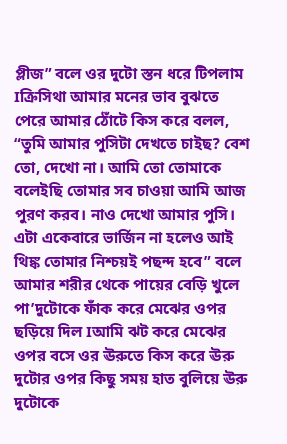প্লীজ” বলে ওর দুটো স্তন ধরে টিপলাম Iক্রিসিথা আমার মনের ভাব বুঝতে পেরে আমার ঠোঁটে কিস করে বলল, “তুমি আমার পুসিটা দেখতে চাইছ? বেশ তো, দেখো না। আমি তো তোমাকে বলেইছি তোমার সব চাওয়া আমি আজ পুরণ করব। নাও দেখো আমার পুসি। এটা একেবারে ভার্জিন না হলেও আই থিঙ্ক তোমার নিশ্চয়ই পছন্দ হবে” বলে আমার শরীর থেকে পায়ের বেড়ি খুলে পা’দুটোকে ফাঁক করে মেঝের ওপর ছড়িয়ে দিল Iআমি ঝট করে মেঝের ওপর বসে ওর ঊরুতে কিস করে ঊরু দুটোর ওপর কিছু সময় হাত বুলিয়ে ঊরু দুটোকে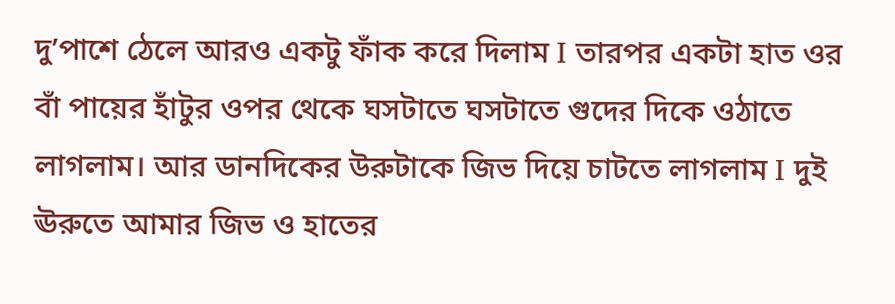দু’পাশে ঠেলে আরও একটু ফাঁক করে দিলাম I তারপর একটা হাত ওর বাঁ পায়ের হাঁটুর ওপর থেকে ঘসটাতে ঘসটাতে গুদের দিকে ওঠাতে লাগলাম। আর ডানদিকের উরুটাকে জিভ দিয়ে চাটতে লাগলাম I দুই ঊরুতে আমার জিভ ও হাতের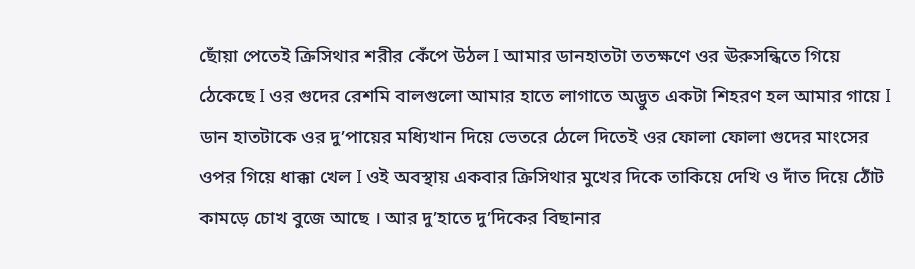ছোঁয়া পেতেই ক্রিসিথার শরীর কেঁপে উঠল I আমার ডানহাতটা ততক্ষণে ওর ঊরুসন্ধিতে গিয়ে ঠেকেছে I ওর গুদের রেশমি বালগুলো আমার হাতে লাগাতে অদ্ভুত একটা শিহরণ হল আমার গায়ে I ডান হাতটাকে ওর দু’পায়ের মধ্যিখান দিয়ে ভেতরে ঠেলে দিতেই ওর ফোলা ফোলা গুদের মাংসের ওপর গিয়ে ধাক্কা খেল I ওই অবস্থায় একবার ক্রিসিথার মুখের দিকে তাকিয়ে দেখি ও দাঁত দিয়ে ঠোঁট কামড়ে চোখ বুজে আছে । আর দু’হাতে দু’দিকের বিছানার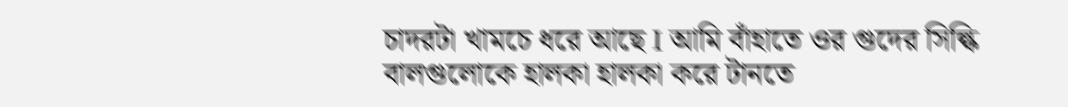চাদরটা খামচে ধরে আছে I আমি বাঁহাতে ওর গুদের সিল্কি বালগুলোকে হালকা হালকা করে টানতে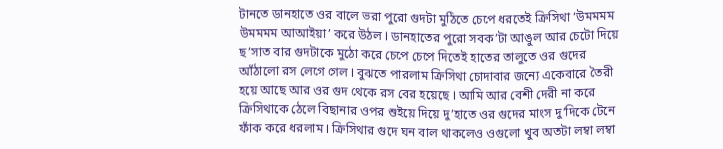টানতে ডানহাতে ওর বালে ভরা পুরো গুদটা মুঠিতে চেপে ধরতেই ক্রিসিথা ‘উমমমম উমমমম আআইয়া’ করে উঠল I ডানহাতের পুরো সবক’টা আঙুল আর চেটো দিয়ে ছ’সাত বার গুদটাকে মুঠো করে চেপে চেপে দিতেই হাতের তালুতে ওর গুদের আঁঠালো রস লেগে গেল I বুঝতে পারলাম ক্রিসিথা চোদাবার জন্যে একেবারে তৈরী হয়ে আছে আর ওর গুদ থেকে রস বের হয়েছে I আমি আর বেশী দেরী না করে ক্রিসিথাকে ঠেলে বিছানার ওপর শুইয়ে দিয়ে দু’হাতে ওর গুদের মাংস দু’দিকে টেনে ফাঁক করে ধরলাম I ক্রিসিথার গুদে ঘন বাল থাকলেও ওগুলো খুব অতটা লম্বা লম্বা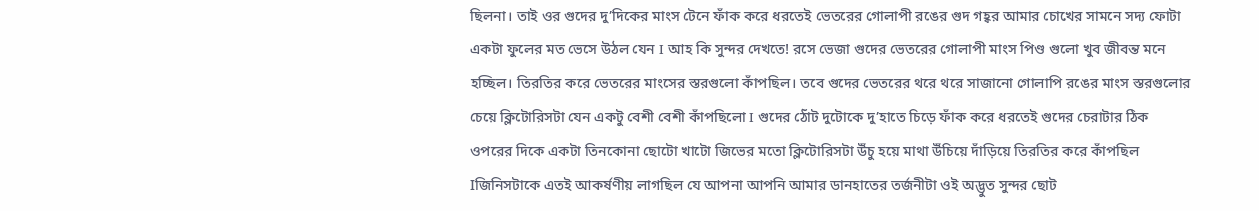ছিলনা। তাই ওর গুদের দু’দিকের মাংস টেনে ফাঁক করে ধরতেই ভেতরের গোলাপী রঙের গুদ গহ্বর আমার চোখের সামনে সদ্য ফোটা একটা ফুলের মত ভেসে উঠল যেন I আহ কি সুন্দর দেখতে! রসে ভেজা গুদের ভেতরের গোলাপী মাংস পিণ্ড গুলো খুব জীবন্ত মনে হচ্ছিল। তিরতির করে ভেতরের মাংসের স্তরগুলো কাঁপছিল। তবে গুদের ভেতরের থরে থরে সাজানো গোলাপি রঙের মাংস স্তরগুলোর চেয়ে ক্লিটোরিসটা যেন একটু বেশী বেশী কাঁপছিলো I গুদের ঠোঁট দুটোকে দু’হাতে চিড়ে ফাঁক করে ধরতেই গুদের চেরাটার ঠিক ওপরের দিকে একটা তিনকোনা ছোটো খাটো জিভের মতো ক্লিটোরিসটা উঁচু হয়ে মাথা উঁচিয়ে দাঁড়িয়ে তিরতির করে কাঁপছিল Iজিনিসটাকে এতই আকর্ষণীয় লাগছিল যে আপনা আপনি আমার ডানহাতের তর্জনীটা ওই অদ্ভুত সুন্দর ছোট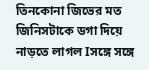তিনকোনা জিভের মত জিনিসটাকে ডগা দিয়ে নাড়তে লাগল Iসঙ্গে সঙ্গে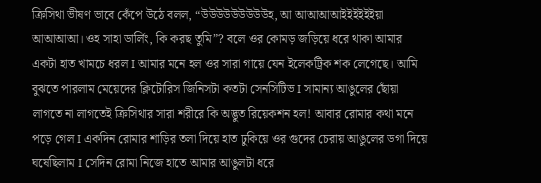ক্রিসিথা ভীষণ ভাবে কেঁপে উঠে বলল, “উউউউউউউউউহ, আ আআআআইইইইইইয়া আআআআ। ওহ সাহা ডার্লিং, কি করছ তুমি”? বলে ওর কোমড় জড়িয়ে ধরে থাকা আমার একটা হাত খামচে ধরল I আমার মনে হল ওর সারা গায়ে যেন ইলেকট্রিক শক লেগেছে। আমি বুঝতে পারলাম মেয়েদের ক্লিটোরিস জিনিসটা কতটা সেনসিটিভ I সামান্য আঙুলের ছোঁয়া লাগতে না লাগতেই ক্রিসিথার সারা শরীরে কি অদ্ভুত রিয়েকশন হল! আবার রোমার কথা মনে পড়ে গেল I একদিন রোমার শাড়ির তলা দিয়ে হাত ঢুকিয়ে ওর গুদের চেরায় আঙুলের ডগা দিয়ে ঘষেছিলাম I সেদিন রোমা নিজে হাতে আমার আঙুলটা ধরে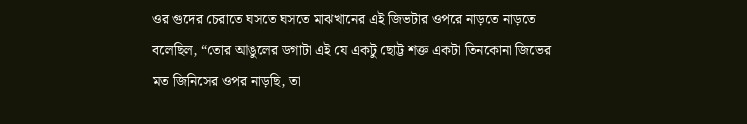ওর গুদের চেরাতে ঘসতে ঘসতে মাঝখানের এই জিভটার ওপরে নাড়তে নাড়তে বলেছিল, “তোর আঙুলের ডগাটা এই যে একটু ছোট্ট শক্ত একটা তিনকোনা জিভের মত জিনিসের ওপর নাড়ছি, তা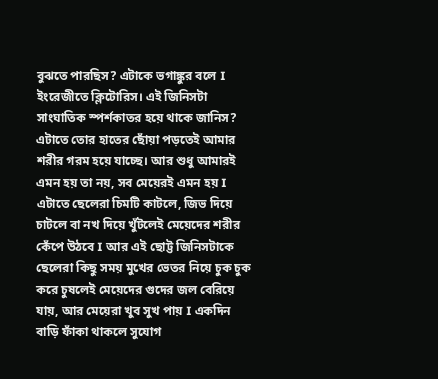বুঝতে পারছিস? এটাকে ভগাঙ্কুর বলে I ইংরেজীতে ক্লিটোরিস। এই জিনিসটা সাংঘাতিক স্পর্শকাতর হয়ে থাকে জানিস? এটাতে তোর হাতের ছোঁয়া পড়তেই আমার শরীর গরম হয়ে যাচ্ছে। আর শুধু আমারই এমন হয় তা নয়, সব মেয়েরই এমন হয় I এটাতে ছেলেরা চিমটি কাটলে, জিভ দিয়ে চাটলে বা নখ দিয়ে খুঁটলেই মেয়েদের শরীর কেঁপে উঠবে I আর এই ছোট্ট জিনিসটাকে ছেলেরা কিছু সময় মুখের ভেতর নিয়ে চুক চুক করে চুষলেই মেয়েদের গুদের জল বেরিয়ে যায়, আর মেয়েরা খুব সুখ পায় I একদিন বাড়ি ফাঁকা থাকলে সুযোগ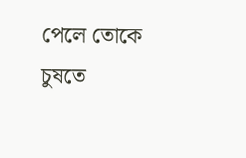পেলে তোকে চুষতে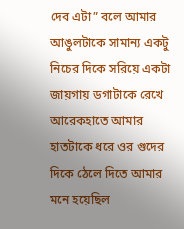দেব এটা” বলে আমার আঙুলটাকে সামান্য একটু নিচের দিকে সরিয়ে একটা জায়গায় ডগাটাকে রেখে আরেকহাতে আমার হাতটাকে ধরে ওর গুদের দিকে ঠেলে দিতে আমার মনে হয়েছিল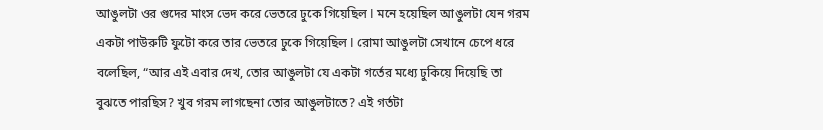আঙুলটা ওর গুদের মাংস ভেদ করে ভেতরে ঢুকে গিয়েছিল I মনে হয়েছিল আঙুলটা যেন গরম একটা পাউরুটি ফুটো করে তার ভেতরে ঢুকে গিয়েছিল I রোমা আঙুলটা সেখানে চেপে ধরে বলেছিল, “আর এই এবার দেখ, তোর আঙুলটা যে একটা গর্তের মধ্যে ঢুকিয়ে দিয়েছি তা বুঝতে পারছিস? খুব গরম লাগছেনা তোর আঙুলটাতে? এই গর্তটা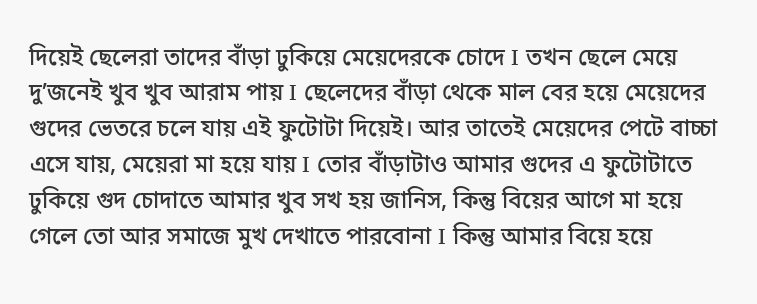দিয়েই ছেলেরা তাদের বাঁড়া ঢুকিয়ে মেয়েদেরকে চোদে I তখন ছেলে মেয়ে দু’জনেই খুব খুব আরাম পায় I ছেলেদের বাঁড়া থেকে মাল বের হয়ে মেয়েদের গুদের ভেতরে চলে যায় এই ফুটোটা দিয়েই। আর তাতেই মেয়েদের পেটে বাচ্চা এসে যায়, মেয়েরা মা হয়ে যায় I তোর বাঁড়াটাও আমার গুদের এ ফুটোটাতে ঢুকিয়ে গুদ চোদাতে আমার খুব সখ হয় জানিস, কিন্তু বিয়ের আগে মা হয়ে গেলে তো আর সমাজে মুখ দেখাতে পারবোনা I কিন্তু আমার বিয়ে হয়ে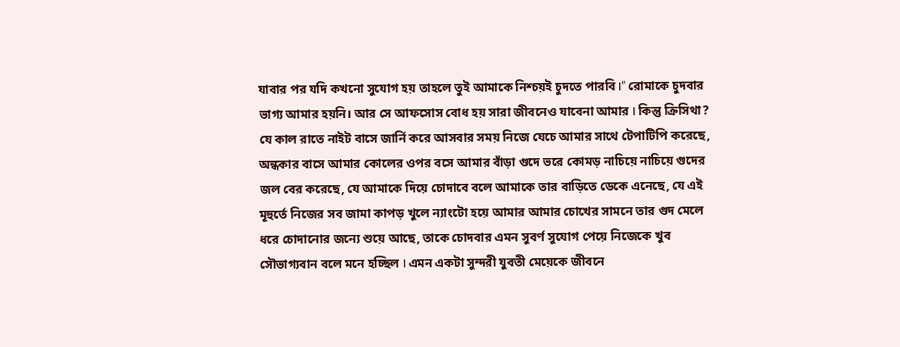যাবার পর যদি কখনো সুযোগ হয় তাহলে তুই আমাকে নিশ্চয়ই চুদতে পারবি I” রোমাকে চুদবার ভাগ্য আমার হয়নি। আর সে আফসোস বোধ হয় সারা জীবনেও যাবেনা আমার I কিন্তু ক্রিসিথা? যে কাল রাতে নাইট বাসে জার্নি করে আসবার সময় নিজে যেচে আমার সাথে টেপাটিপি করেছে, অন্ধকার বাসে আমার কোলের ওপর বসে আমার বাঁড়া গুদে ভরে কোমড় নাচিয়ে নাচিয়ে গুদের জল বের করেছে, যে আমাকে দিয়ে চোদাবে বলে আমাকে তার বাড়িতে ডেকে এনেছে, যে এই মূহুর্তে নিজের সব জামা কাপড় খুলে ন্যাংটো হয়ে আমার আমার চোখের সামনে তার গুদ মেলে ধরে চোদানোর জন্যে শুয়ে আছে, তাকে চোদবার এমন সুবর্ণ সুযোগ পেয়ে নিজেকে খুব সৌভাগ্যবান বলে মনে হচ্ছিল I এমন একটা সুন্দরী যুবতী মেয়েকে জীবনে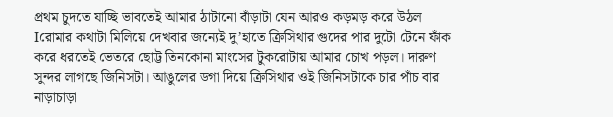প্রথম চুদতে যাচ্ছি ভাবতেই আমার ঠাটানো বাঁড়াটা যেন আরও কড়মড় করে উঠল Iরোমার কথাটা মিলিয়ে দেখবার জন্যেই দু’হাতে ক্রিসিথার গুদের পার দুটো টেনে ফাঁক করে ধরতেই ভেতরে ছোট্ট তিনকোনা মাংসের টুকরোটায় আমার চোখ পড়ল। দারুণ সুন্দর লাগছে জিনিসটা। আঙুলের ডগা দিয়ে ক্রিসিথার ওই জিনিসটাকে চার পাঁচ বার নাড়াচাড়া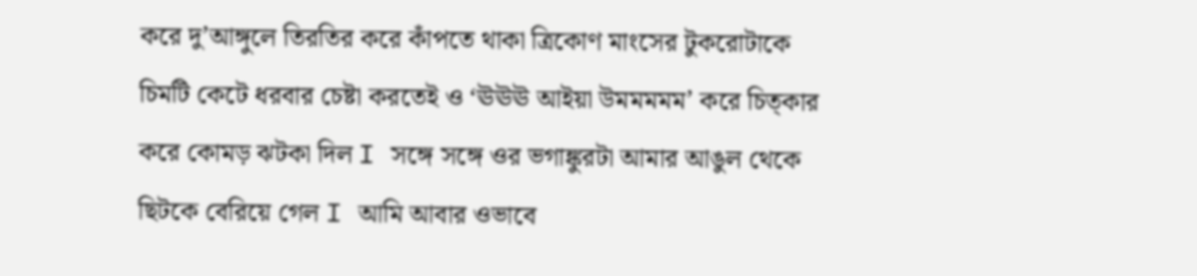করে দু’আঙ্গুলে তিরতির করে কাঁপতে থাকা ত্রিকোণ মাংসের টুকরোটাকে চিমটি কেটে ধরবার চেষ্টা করতেই ও ‘ঊঊঊ আইয়া উমমমমম’ করে চিত্কার করে কোমড় ঝটকা দিল I সঙ্গে সঙ্গে ওর ভগাঙ্কুরটা আমার আঙুল থেকে ছিটকে বেরিয়ে গেল I আমি আবার ওভাবে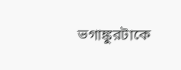ভগাঙ্কুরটাকে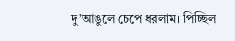দু’আঙুলে চেপে ধরলাম। পিচ্ছিল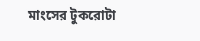মাংসের টুকরোটা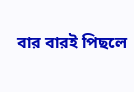বার বারই পিছলে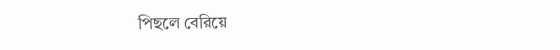পিছলে বেরিয়ে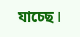যাচ্ছে I